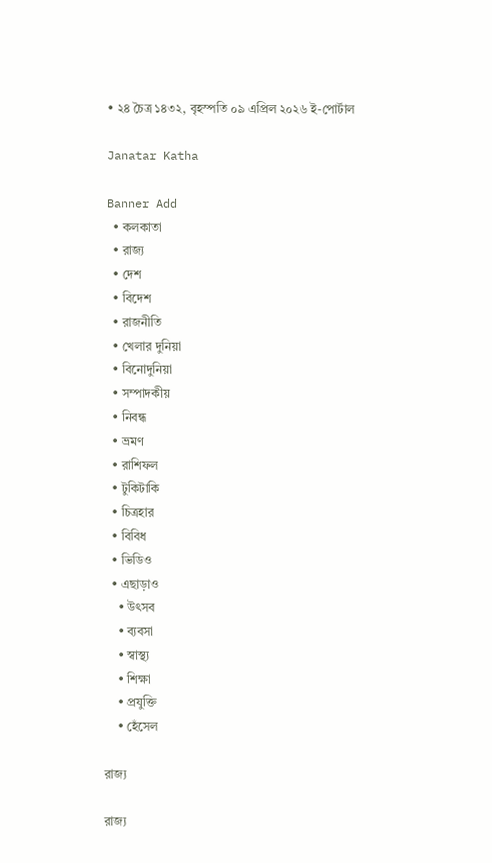• ২৪ চৈত্র ১৪৩২, বৃহস্পতি ০৯ এপ্রিল ২০২৬ ই-পোর্টাল

Janatar Katha

Banner Add
  • কলকাতা
  • রাজ্য
  • দেশ
  • বিদেশ
  • রাজনীতি
  • খেলার দুনিয়া
  • বিনোদুনিয়া
  • সম্পাদকীয়
  • নিবন্ধ
  • ভ্রমণ
  • রাশিফল
  • টুকিটাকি
  • চিত্রহার
  • বিবিধ
  • ভিডিও
  • এছাড়াও
    • উৎসব
    • ব্যবসা
    • স্বাস্থ্য
    • শিক্ষা
    • প্রযুক্তি
    • হেঁসেল

রাজ্য

রাজ্য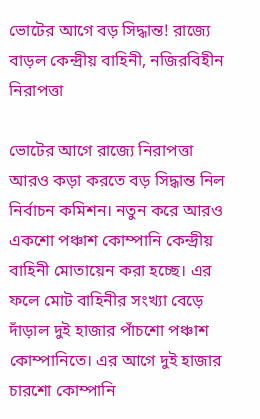ভোটের আগে বড় সিদ্ধান্ত! রাজ্যে বাড়ল কেন্দ্রীয় বাহিনী, নজিরবিহীন নিরাপত্তা

ভোটের আগে রাজ্যে নিরাপত্তা আরও কড়া করতে বড় সিদ্ধান্ত নিল নির্বাচন কমিশন। নতুন করে আরও একশো পঞ্চাশ কোম্পানি কেন্দ্রীয় বাহিনী মোতায়েন করা হচ্ছে। এর ফলে মোট বাহিনীর সংখ্যা বেড়ে দাঁড়াল দুই হাজার পাঁচশো পঞ্চাশ কোম্পানিতে। এর আগে দুই হাজার চারশো কোম্পানি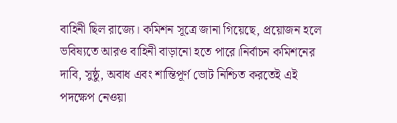বাহিনী ছিল রাজ্যে। কমিশন সূত্রে জানা গিয়েছে, প্রয়োজন হলে ভবিষ্যতে আরও বাহিনী বাড়ানো হতে পারে।নির্বাচন কমিশনের দাবি, সুষ্ঠু, অবাধ এবং শান্তিপূর্ণ ভোট নিশ্চিত করতেই এই পদক্ষেপ নেওয়া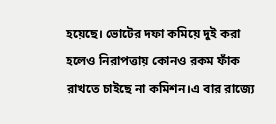হয়েছে। ভোটের দফা কমিয়ে দুই করা হলেও নিরাপত্তায় কোনও রকম ফাঁক রাখতে চাইছে না কমিশন।এ বার রাজ্যে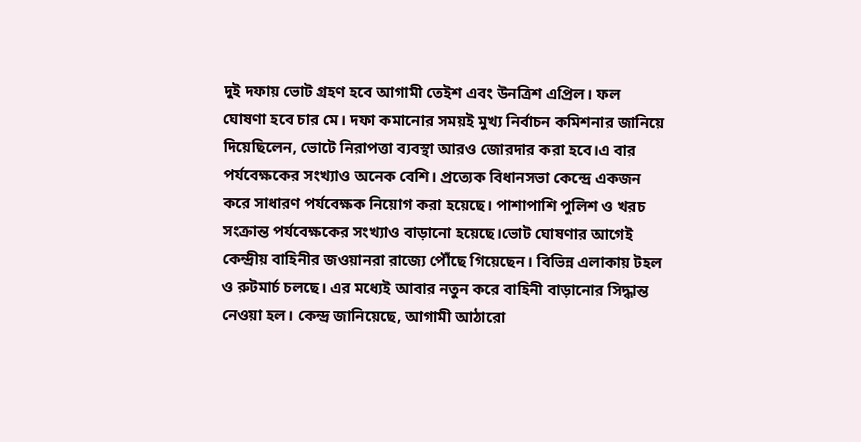দুই দফায় ভোট গ্রহণ হবে আগামী তেইশ এবং উনত্রিশ এপ্রিল। ফল ঘোষণা হবে চার মে। দফা কমানোর সময়ই মুখ্য নির্বাচন কমিশনার জানিয়ে দিয়েছিলেন, ভোটে নিরাপত্তা ব্যবস্থা আরও জোরদার করা হবে।এ বার পর্যবেক্ষকের সংখ্যাও অনেক বেশি। প্রত্যেক বিধানসভা কেন্দ্রে একজন করে সাধারণ পর্যবেক্ষক নিয়োগ করা হয়েছে। পাশাপাশি পুলিশ ও খরচ সংক্রান্ত পর্যবেক্ষকের সংখ্যাও বাড়ানো হয়েছে।ভোট ঘোষণার আগেই কেন্দ্রীয় বাহিনীর জওয়ানরা রাজ্যে পৌঁছে গিয়েছেন। বিভিন্ন এলাকায় টহল ও রুটমার্চ চলছে। এর মধ্যেই আবার নতুন করে বাহিনী বাড়ানোর সিদ্ধান্ত নেওয়া হল। কেন্দ্র জানিয়েছে, আগামী আঠারো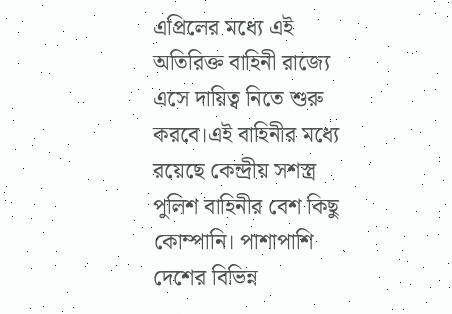এপ্রিলের মধ্যে এই অতিরিক্ত বাহিনী রাজ্যে এসে দায়িত্ব নিতে শুরু করবে।এই বাহিনীর মধ্যে রয়েছে কেন্দ্রীয় সশস্ত্র পুলিশ বাহিনীর বেশ কিছু কোম্পানি। পাশাপাশি দেশের বিভিন্ন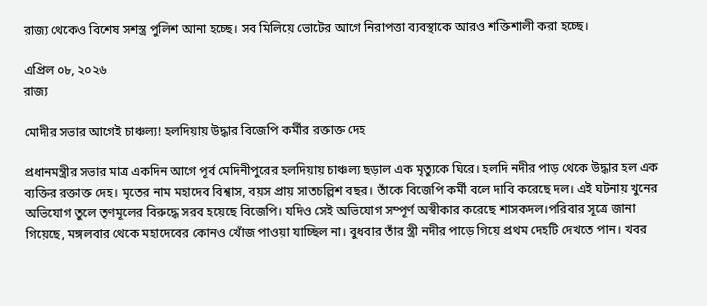রাজ্য থেকেও বিশেষ সশস্ত্র পুলিশ আনা হচ্ছে। সব মিলিয়ে ভোটের আগে নিরাপত্তা ব্যবস্থাকে আরও শক্তিশালী করা হচ্ছে।

এপ্রিল ০৮, ২০২৬
রাজ্য

মোদীর সভার আগেই চাঞ্চল্য! হলদিয়ায় উদ্ধার বিজেপি কর্মীর রক্তাক্ত দেহ

প্রধানমন্ত্রীর সভার মাত্র একদিন আগে পূর্ব মেদিনীপুরের হলদিয়ায় চাঞ্চল্য ছড়াল এক মৃত্যুকে ঘিরে। হলদি নদীর পাড় থেকে উদ্ধার হল এক ব্যক্তির রক্তাক্ত দেহ। মৃতের নাম মহাদেব বিশ্বাস, বয়স প্রায় সাতচল্লিশ বছর। তাঁকে বিজেপি কর্মী বলে দাবি করেছে দল। এই ঘটনায় খুনের অভিযোগ তুলে তৃণমূলের বিরুদ্ধে সরব হয়েছে বিজেপি। যদিও সেই অভিযোগ সম্পূর্ণ অস্বীকার করেছে শাসকদল।পরিবার সূত্রে জানা গিয়েছে, মঙ্গলবার থেকে মহাদেবের কোনও খোঁজ পাওয়া যাচ্ছিল না। বুধবার তাঁর স্ত্রী নদীর পাড়ে গিয়ে প্রথম দেহটি দেখতে পান। খবর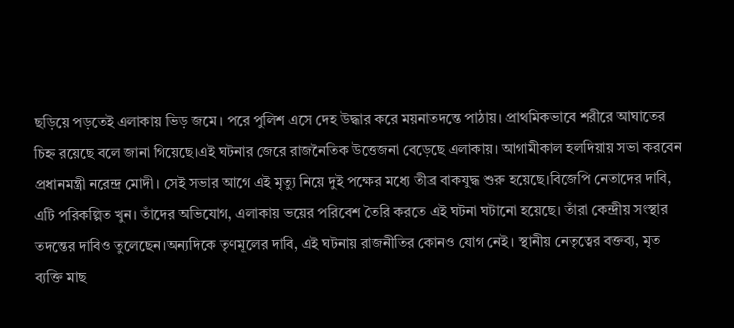ছড়িয়ে পড়তেই এলাকায় ভিড় জমে। পরে পুলিশ এসে দেহ উদ্ধার করে ময়নাতদন্তে পাঠায়। প্রাথমিকভাবে শরীরে আঘাতের চিহ্ন রয়েছে বলে জানা গিয়েছে।এই ঘটনার জেরে রাজনৈতিক উত্তেজনা বেড়েছে এলাকায়। আগামীকাল হলদিয়ায় সভা করবেন প্রধানমন্ত্রী নরেন্দ্র মোদী। সেই সভার আগে এই মৃত্যু নিয়ে দুই পক্ষের মধ্যে তীব্র বাকযুদ্ধ শুরু হয়েছে।বিজেপি নেতাদের দাবি, এটি পরিকল্পিত খুন। তাঁদের অভিযোগ, এলাকায় ভয়ের পরিবেশ তৈরি করতে এই ঘটনা ঘটানো হয়েছে। তাঁরা কেন্দ্রীয় সংস্থার তদন্তের দাবিও তুলেছেন।অন্যদিকে তৃণমূলের দাবি, এই ঘটনায় রাজনীতির কোনও যোগ নেই। স্থানীয় নেতৃত্বের বক্তব্য, মৃত ব্যক্তি মাছ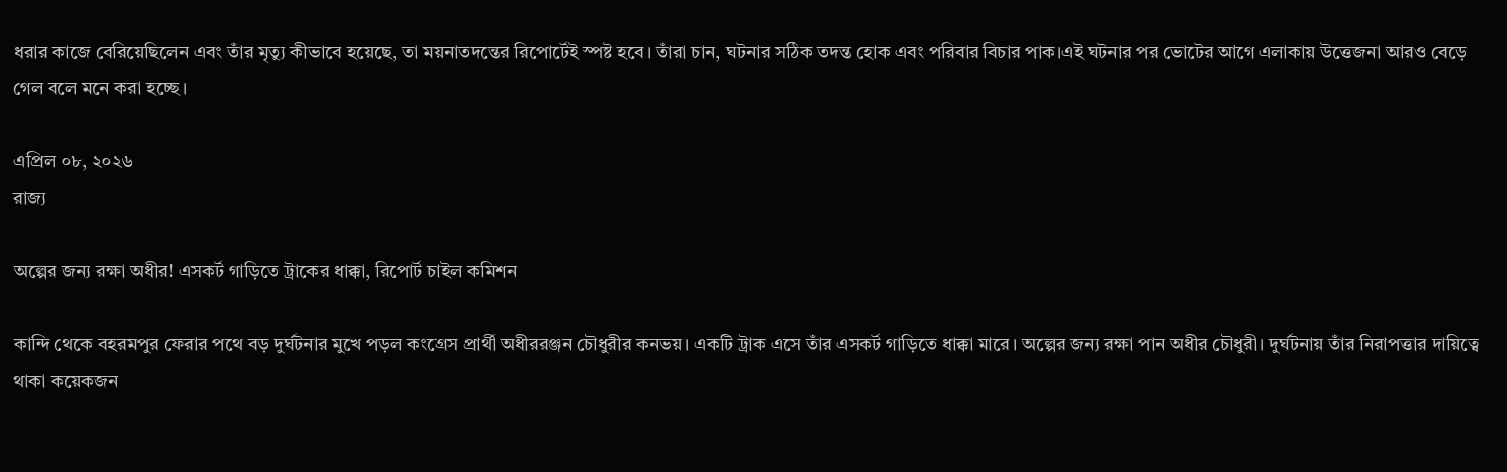ধরার কাজে বেরিয়েছিলেন এবং তাঁর মৃত্যু কীভাবে হয়েছে, তা ময়নাতদন্তের রিপোর্টেই স্পষ্ট হবে। তাঁরা চান, ঘটনার সঠিক তদন্ত হোক এবং পরিবার বিচার পাক।এই ঘটনার পর ভোটের আগে এলাকায় উত্তেজনা আরও বেড়ে গেল বলে মনে করা হচ্ছে।

এপ্রিল ০৮, ২০২৬
রাজ্য

অল্পের জন্য রক্ষা অধীর! এসকর্ট গাড়িতে ট্রাকের ধাক্কা, রিপোর্ট চাইল কমিশন

কান্দি থেকে বহরমপুর ফেরার পথে বড় দুর্ঘটনার মুখে পড়ল কংগ্রেস প্রার্থী অধীররঞ্জন চৌধুরীর কনভয়। একটি ট্রাক এসে তাঁর এসকর্ট গাড়িতে ধাক্কা মারে। অল্পের জন্য রক্ষা পান অধীর চৌধুরী। দুর্ঘটনায় তাঁর নিরাপত্তার দায়িত্বে থাকা কয়েকজন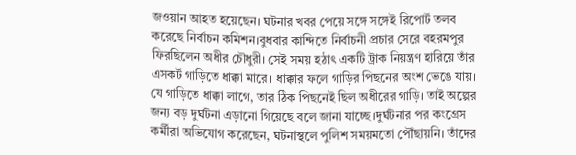জওয়ান আহত হয়েছেন। ঘটনার খবর পেয়ে সঙ্গে সঙ্গেই রিপোর্ট তলব করেছে নির্বাচন কমিশন।বুধবার কান্দিতে নির্বাচনী প্রচার সেরে বহরমপুর ফিরছিলেন অধীর চৌধুরী। সেই সময় হঠাৎ একটি ট্রাক নিয়ন্ত্রণ হারিয়ে তাঁর এসকর্ট গাড়িতে ধাক্কা মারে। ধাক্কার ফলে গাড়ির পিছনের অংশ ভেঙে যায়। যে গাড়িতে ধাক্কা লাগে, তার ঠিক পিছনেই ছিল অধীরের গাড়ি। তাই অল্পের জন্য বড় দুর্ঘটনা এড়ানো গিয়েছে বলে জানা যাচ্ছে।দুর্ঘটনার পর কংগ্রেস কর্মীরা অভিযোগ করেছেন, ঘটনাস্থলে পুলিশ সময়মতো পৌঁছায়নি। তাঁদের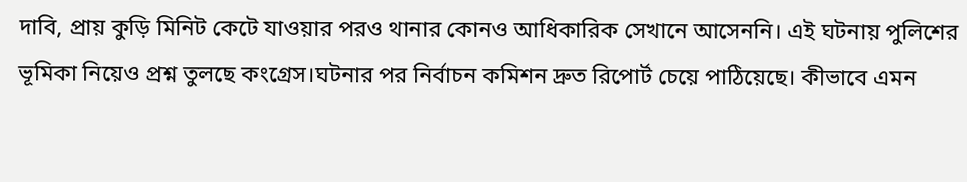দাবি, প্রায় কুড়ি মিনিট কেটে যাওয়ার পরও থানার কোনও আধিকারিক সেখানে আসেননি। এই ঘটনায় পুলিশের ভূমিকা নিয়েও প্রশ্ন তুলছে কংগ্রেস।ঘটনার পর নির্বাচন কমিশন দ্রুত রিপোর্ট চেয়ে পাঠিয়েছে। কীভাবে এমন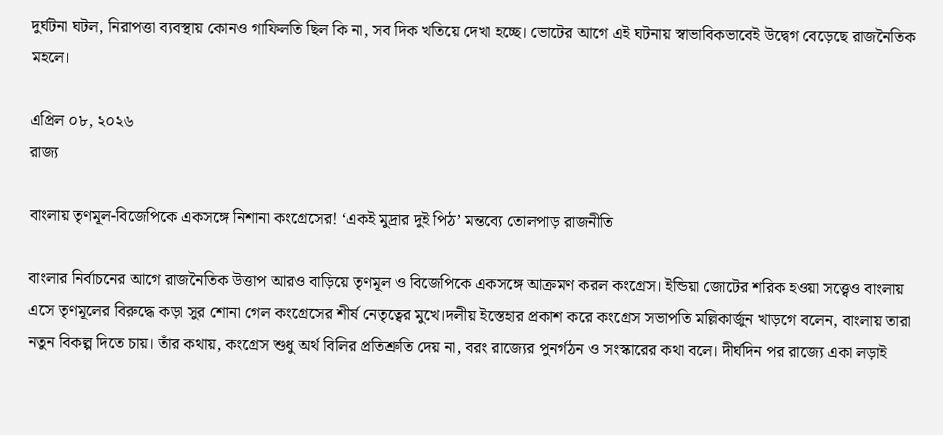দুর্ঘটনা ঘটল, নিরাপত্তা ব্যবস্থায় কোনও গাফিলতি ছিল কি না, সব দিক খতিয়ে দেখা হচ্ছে। ভোটের আগে এই ঘটনায় স্বাভাবিকভাবেই উদ্বেগ বেড়েছে রাজনৈতিক মহলে।

এপ্রিল ০৮, ২০২৬
রাজ্য

বাংলায় তৃণমূল-বিজেপিকে একসঙ্গে নিশানা কংগ্রেসের! ‘একই মুদ্রার দুই পিঠ’ মন্তব্যে তোলপাড় রাজনীতি

বাংলার নির্বাচনের আগে রাজনৈতিক উত্তাপ আরও বাড়িয়ে তৃণমূল ও বিজেপিকে একসঙ্গে আক্রমণ করল কংগ্রেস। ইন্ডিয়া জোটের শরিক হওয়া সত্ত্বেও বাংলায় এসে তৃণমূলের বিরুদ্ধে কড়া সুর শোনা গেল কংগ্রেসের শীর্ষ নেতৃত্বের মুখে।দলীয় ইস্তেহার প্রকাশ করে কংগ্রেস সভাপতি মল্লিকার্জুন খাড়গে বলেন, বাংলায় তারা নতুন বিকল্প দিতে চায়। তাঁর কথায়, কংগ্রেস শুধু অর্থ বিলির প্রতিশ্রুতি দেয় না, বরং রাজ্যের পুনর্গঠন ও সংস্কারের কথা বলে। দীর্ঘদিন পর রাজ্যে একা লড়াই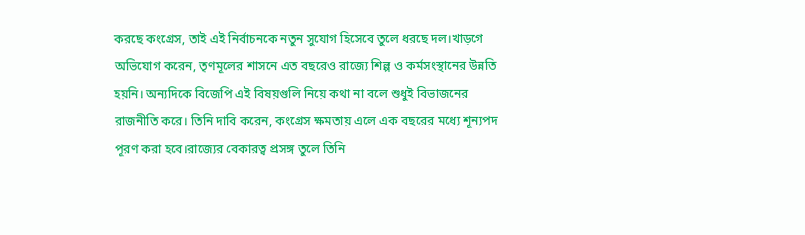করছে কংগ্রেস, তাই এই নির্বাচনকে নতুন সুযোগ হিসেবে তুলে ধরছে দল।খাড়গে অভিযোগ করেন, তৃণমূলের শাসনে এত বছরেও রাজ্যে শিল্প ও কর্মসংস্থানের উন্নতি হয়নি। অন্যদিকে বিজেপি এই বিষয়গুলি নিয়ে কথা না বলে শুধুই বিভাজনের রাজনীতি করে। তিনি দাবি করেন, কংগ্রেস ক্ষমতায় এলে এক বছরের মধ্যে শূন্যপদ পূরণ করা হবে।রাজ্যের বেকারত্ব প্রসঙ্গ তুলে তিনি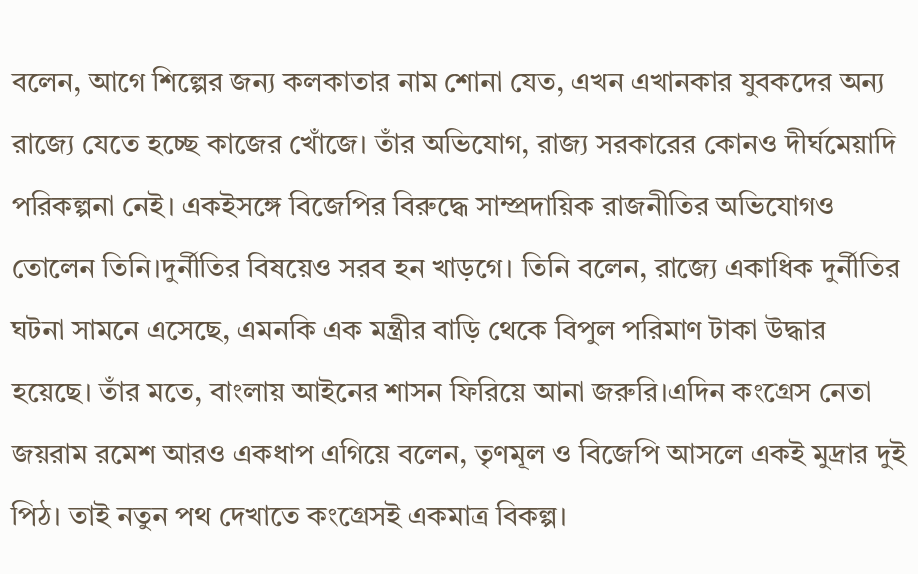বলেন, আগে শিল্পের জন্য কলকাতার নাম শোনা যেত, এখন এখানকার যুবকদের অন্য রাজ্যে যেতে হচ্ছে কাজের খোঁজে। তাঁর অভিযোগ, রাজ্য সরকারের কোনও দীর্ঘমেয়াদি পরিকল্পনা নেই। একইসঙ্গে বিজেপির বিরুদ্ধে সাম্প্রদায়িক রাজনীতির অভিযোগও তোলেন তিনি।দুর্নীতির বিষয়েও সরব হন খাড়গে। তিনি বলেন, রাজ্যে একাধিক দুর্নীতির ঘটনা সামনে এসেছে, এমনকি এক মন্ত্রীর বাড়ি থেকে বিপুল পরিমাণ টাকা উদ্ধার হয়েছে। তাঁর মতে, বাংলায় আইনের শাসন ফিরিয়ে আনা জরুরি।এদিন কংগ্রেস নেতা জয়রাম রমেশ আরও একধাপ এগিয়ে বলেন, তৃণমূল ও বিজেপি আসলে একই মুদ্রার দুই পিঠ। তাই নতুন পথ দেখাতে কংগ্রেসই একমাত্র বিকল্প।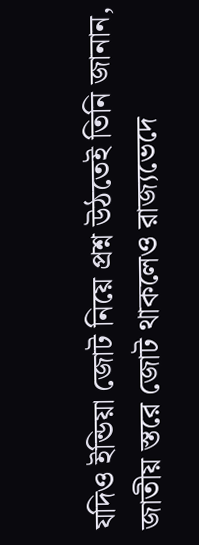যদিও ইন্ডিয়া জোট নিয়ে প্রশ্ন উঠতেই তিনি জানান, জাতীয় স্তরে জোট থাকলেও রাজ্যভেদে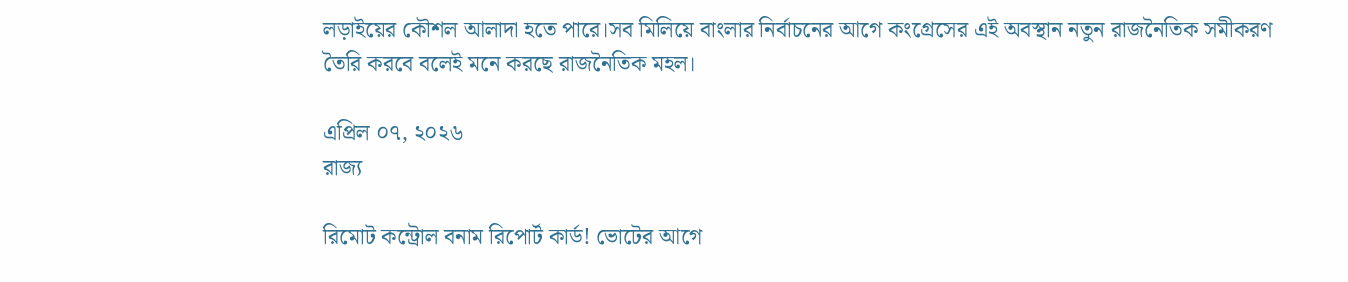লড়াইয়ের কৌশল আলাদা হতে পারে।সব মিলিয়ে বাংলার নির্বাচনের আগে কংগ্রেসের এই অবস্থান নতুন রাজনৈতিক সমীকরণ তৈরি করবে বলেই মনে করছে রাজনৈতিক মহল।

এপ্রিল ০৭, ২০২৬
রাজ্য

রিমোট কন্ট্রোল বনাম রিপোর্ট কার্ড! ভোটের আগে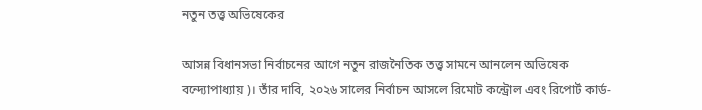নতুন তত্ত্ব অভিষেকের

আসন্ন বিধানসভা নির্বাচনের আগে নতুন রাজনৈতিক তত্ত্ব সামনে আনলেন অভিষেক বন্দ্যোপাধ্যায় )। তাঁর দাবি, ২০২৬ সালের নির্বাচন আসলে রিমোট কন্ট্রোল এবং রিপোর্ট কার্ড-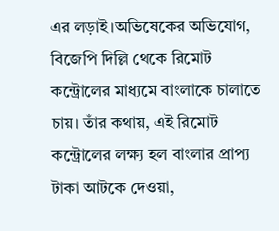এর লড়াই।অভিষেকের অভিযোগ, বিজেপি দিল্লি থেকে রিমোট কন্ট্রোলের মাধ্যমে বাংলাকে চালাতে চায়। তাঁর কথায়, এই রিমোট কন্ট্রোলের লক্ষ্য হল বাংলার প্রাপ্য টাকা আটকে দেওয়া,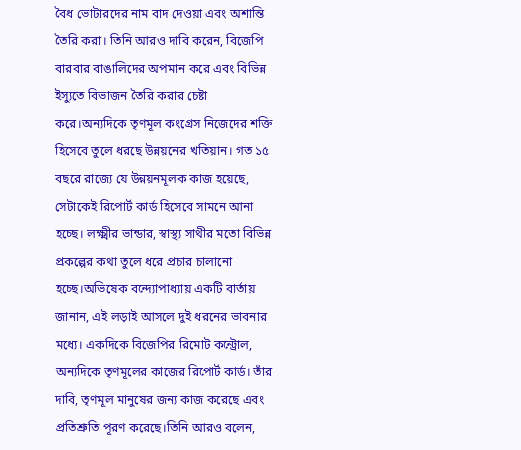বৈধ ভোটারদের নাম বাদ দেওয়া এবং অশান্তি তৈরি করা। তিনি আরও দাবি করেন, বিজেপি বারবার বাঙালিদের অপমান করে এবং বিভিন্ন ইস্যুতে বিভাজন তৈরি করার চেষ্টা করে।অন্যদিকে তৃণমূল কংগ্রেস নিজেদের শক্তি হিসেবে তুলে ধরছে উন্নয়নের খতিয়ান। গত ১৫ বছরে রাজ্যে যে উন্নয়নমূলক কাজ হয়েছে, সেটাকেই রিপোর্ট কার্ড হিসেবে সামনে আনা হচ্ছে। লক্ষ্মীর ভান্ডার, স্বাস্থ্য সাথীর মতো বিভিন্ন প্রকল্পের কথা তুলে ধরে প্রচার চালানো হচ্ছে।অভিষেক বন্দ্যোপাধ্যায় একটি বার্তায় জানান, এই লড়াই আসলে দুই ধরনের ভাবনার মধ্যে। একদিকে বিজেপির রিমোট কন্ট্রোল, অন্যদিকে তৃণমূলের কাজের রিপোর্ট কার্ড। তাঁর দাবি, তৃণমূল মানুষের জন্য কাজ করেছে এবং প্রতিশ্রুতি পূরণ করেছে।তিনি আরও বলেন,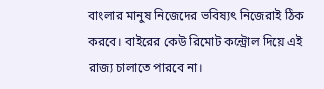বাংলার মানুষ নিজেদের ভবিষ্যৎ নিজেরাই ঠিক করবে। বাইরের কেউ রিমোট কন্ট্রোল দিয়ে এই রাজ্য চালাতে পারবে না।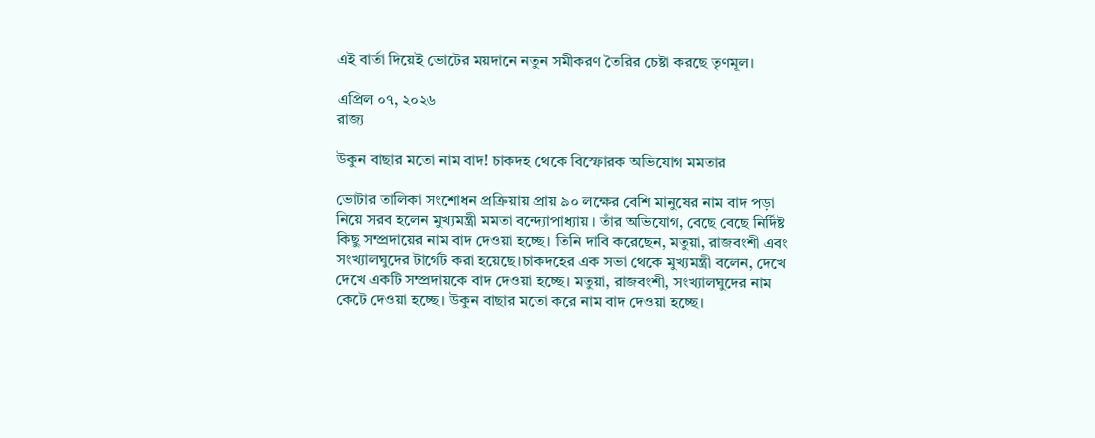এই বার্তা দিয়েই ভোটের ময়দানে নতুন সমীকরণ তৈরির চেষ্টা করছে তৃণমূল।

এপ্রিল ০৭, ২০২৬
রাজ্য

উকুন বাছার মতো নাম বাদ! চাকদহ থেকে বিস্ফোরক অভিযোগ মমতার

ভোটার তালিকা সংশোধন প্রক্রিয়ায় প্রায় ৯০ লক্ষের বেশি মানুষের নাম বাদ পড়া নিয়ে সরব হলেন মুখ্যমন্ত্রী মমতা বন্দ্যোপাধ্যায় । তাঁর অভিযোগ, বেছে বেছে নির্দিষ্ট কিছু সম্প্রদায়ের নাম বাদ দেওয়া হচ্ছে। তিনি দাবি করেছেন, মতুয়া, রাজবংশী এবং সংখ্যালঘুদের টার্গেট করা হয়েছে।চাকদহের এক সভা থেকে মুখ্যমন্ত্রী বলেন, দেখে দেখে একটি সম্প্রদায়কে বাদ দেওয়া হচ্ছে। মতুয়া, রাজবংশী, সংখ্যালঘুদের নাম কেটে দেওয়া হচ্ছে। উকুন বাছার মতো করে নাম বাদ দেওয়া হচ্ছে।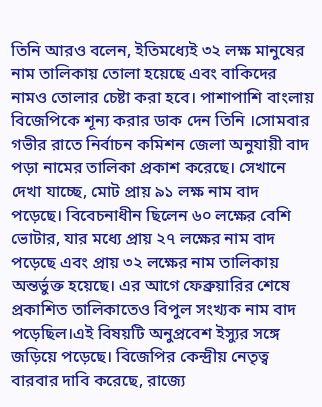তিনি আরও বলেন, ইতিমধ্যেই ৩২ লক্ষ মানুষের নাম তালিকায় তোলা হয়েছে এবং বাকিদের নামও তোলার চেষ্টা করা হবে। পাশাপাশি বাংলায় বিজেপিকে শূন্য করার ডাক দেন তিনি ।সোমবার গভীর রাতে নির্বাচন কমিশন জেলা অনুযায়ী বাদ পড়া নামের তালিকা প্রকাশ করেছে। সেখানে দেখা যাচ্ছে, মোট প্রায় ৯১ লক্ষ নাম বাদ পড়েছে। বিবেচনাধীন ছিলেন ৬০ লক্ষের বেশি ভোটার, যার মধ্যে প্রায় ২৭ লক্ষের নাম বাদ পড়েছে এবং প্রায় ৩২ লক্ষের নাম তালিকায় অন্তর্ভুক্ত হয়েছে। এর আগে ফেব্রুয়ারির শেষে প্রকাশিত তালিকাতেও বিপুল সংখ্যক নাম বাদ পড়েছিল।এই বিষয়টি অনুপ্রবেশ ইস্যুর সঙ্গে জড়িয়ে পড়েছে। বিজেপির কেন্দ্রীয় নেতৃত্ব বারবার দাবি করেছে, রাজ্যে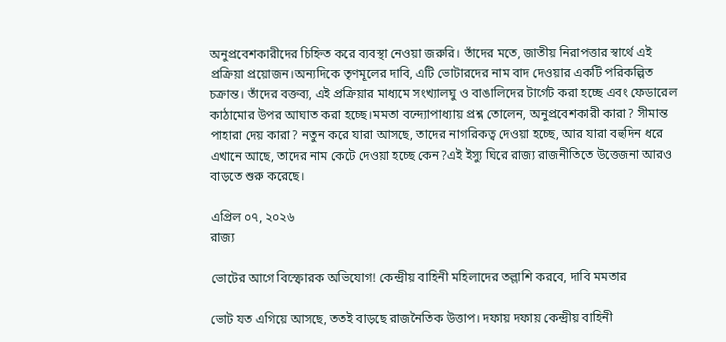অনুপ্রবেশকারীদের চিহ্নিত করে ব্যবস্থা নেওয়া জরুরি। তাঁদের মতে, জাতীয় নিরাপত্তার স্বার্থে এই প্রক্রিয়া প্রয়োজন।অন্যদিকে তৃণমূলের দাবি, এটি ভোটারদের নাম বাদ দেওয়ার একটি পরিকল্পিত চক্রান্ত। তাঁদের বক্তব্য, এই প্রক্রিয়ার মাধ্যমে সংখ্যালঘু ও বাঙালিদের টার্গেট করা হচ্ছে এবং ফেডারেল কাঠামোর উপর আঘাত করা হচ্ছে।মমতা বন্দ্যোপাধ্যায় প্রশ্ন তোলেন, অনুপ্রবেশকারী কারা? সীমান্ত পাহারা দেয় কারা? নতুন করে যারা আসছে, তাদের নাগরিকত্ব দেওয়া হচ্ছে, আর যারা বহুদিন ধরে এখানে আছে, তাদের নাম কেটে দেওয়া হচ্ছে কেন?এই ইস্যু ঘিরে রাজ্য রাজনীতিতে উত্তেজনা আরও বাড়তে শুরু করেছে।

এপ্রিল ০৭, ২০২৬
রাজ্য

ভোটের আগে বিস্ফোরক অভিযোগ! কেন্দ্রীয় বাহিনী মহিলাদের তল্লাশি করবে, দাবি মমতার

ভোট যত এগিয়ে আসছে, ততই বাড়ছে রাজনৈতিক উত্তাপ। দফায় দফায় কেন্দ্রীয় বাহিনী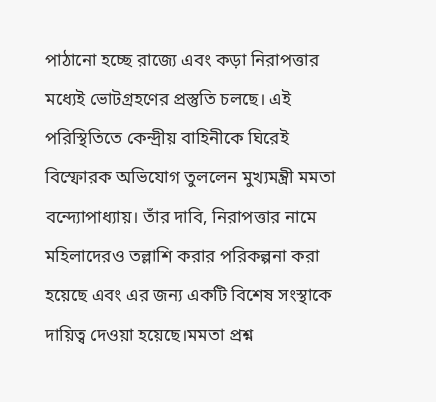পাঠানো হচ্ছে রাজ্যে এবং কড়া নিরাপত্তার মধ্যেই ভোটগ্রহণের প্রস্তুতি চলছে। এই পরিস্থিতিতে কেন্দ্রীয় বাহিনীকে ঘিরেই বিস্ফোরক অভিযোগ তুললেন মুখ্যমন্ত্রী মমতা বন্দ্যোপাধ্যায়। তাঁর দাবি, নিরাপত্তার নামে মহিলাদেরও তল্লাশি করার পরিকল্পনা করা হয়েছে এবং এর জন্য একটি বিশেষ সংস্থাকে দায়িত্ব দেওয়া হয়েছে।মমতা প্রশ্ন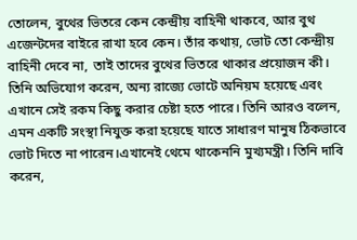তোলেন, বুথের ভিতরে কেন কেন্দ্রীয় বাহিনী থাকবে, আর বুথ এজেন্টদের বাইরে রাখা হবে কেন। তাঁর কথায়, ভোট তো কেন্দ্রীয় বাহিনী দেবে না, তাই তাদের বুথের ভিতরে থাকার প্রয়োজন কী। তিনি অভিযোগ করেন, অন্য রাজ্যে ভোটে অনিয়ম হয়েছে এবং এখানে সেই রকম কিছু করার চেষ্টা হতে পারে। তিনি আরও বলেন, এমন একটি সংস্থা নিযুক্ত করা হয়েছে যাতে সাধারণ মানুষ ঠিকভাবে ভোট দিতে না পারেন।এখানেই থেমে থাকেননি মুখ্যমন্ত্রী। তিনি দাবি করেন,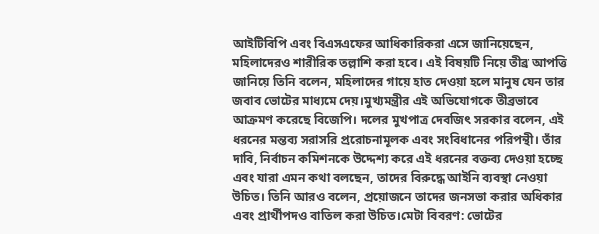আইটিবিপি এবং বিএসএফের আধিকারিকরা এসে জানিয়েছেন, মহিলাদেরও শারীরিক তল্লাশি করা হবে। এই বিষয়টি নিয়ে তীব্র আপত্তি জানিয়ে তিনি বলেন, মহিলাদের গায়ে হাত দেওয়া হলে মানুষ যেন তার জবাব ভোটের মাধ্যমে দেয়।মুখ্যমন্ত্রীর এই অভিযোগকে তীব্রভাবে আক্রমণ করেছে বিজেপি। দলের মুখপাত্র দেবজিৎ সরকার বলেন, এই ধরনের মন্তব্য সরাসরি প্ররোচনামূলক এবং সংবিধানের পরিপন্থী। তাঁর দাবি, নির্বাচন কমিশনকে উদ্দেশ্য করে এই ধরনের বক্তব্য দেওয়া হচ্ছে এবং যারা এমন কথা বলছেন, তাদের বিরুদ্ধে আইনি ব্যবস্থা নেওয়া উচিত। তিনি আরও বলেন, প্রয়োজনে তাদের জনসভা করার অধিকার এবং প্রার্থীপদও বাতিল করা উচিত।মেটা বিবরণ: ভোটের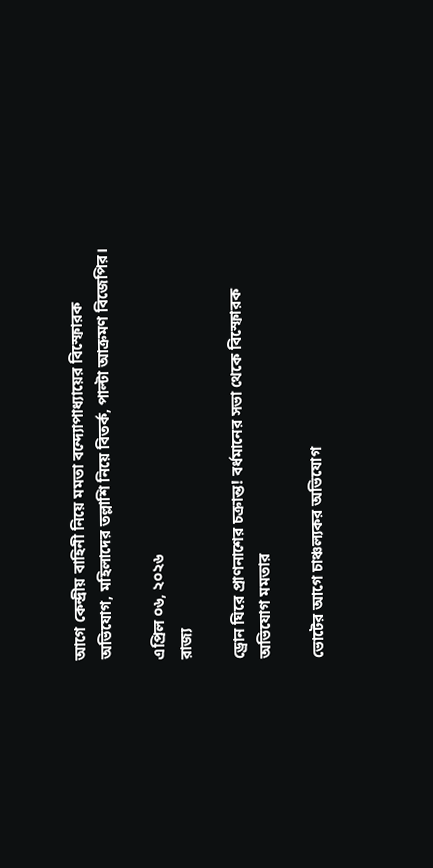আগে কেন্দ্রীয় বাহিনী নিয়ে মমতা বন্দ্যোপাধ্যায়ের বিস্ফোরক অভিযোগ, মহিলাদের তল্লাশি নিয়ে বিতর্ক, পাল্টা আক্রমণ বিজেপির।

এপ্রিল ০৬, ২০২৬
রাজ্য

ড্রোন ঘিরে প্রাণনাশের চক্রান্ত! বর্ধমানের সভা থেকে বিস্ফোরক অভিযোগ মমতার

ভোটের আগে চাঞ্চল্যকর অভিযোগ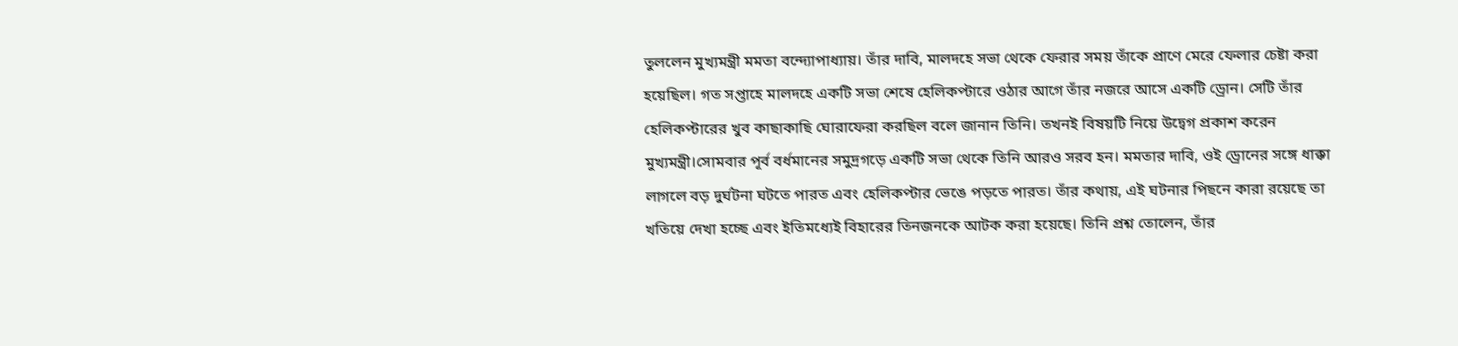তুললেন মুখ্যমন্ত্রী মমতা বন্দ্যোপাধ্যায়। তাঁর দাবি, মালদহে সভা থেকে ফেরার সময় তাঁকে প্রাণে মেরে ফেলার চেষ্টা করা হয়েছিল। গত সপ্তাহে মালদহে একটি সভা শেষে হেলিকপ্টারে ওঠার আগে তাঁর নজরে আসে একটি ড্রোন। সেটি তাঁর হেলিকপ্টারের খুব কাছাকাছি ঘোরাফেরা করছিল বলে জানান তিনি। তখনই বিষয়টি নিয়ে উদ্বেগ প্রকাশ করেন মুখ্যমন্ত্রী।সোমবার পূর্ব বর্ধমানের সমুদ্রগড়ে একটি সভা থেকে তিনি আরও সরব হন। মমতার দাবি, ওই ড্রোনের সঙ্গে ধাক্কা লাগলে বড় দুর্ঘটনা ঘটতে পারত এবং হেলিকপ্টার ভেঙে পড়তে পারত। তাঁর কথায়, এই ঘটনার পিছনে কারা রয়েছে তা খতিয়ে দেখা হচ্ছে এবং ইতিমধ্যেই বিহারের তিনজনকে আটক করা হয়েছে। তিনি প্রশ্ন তোলেন, তাঁর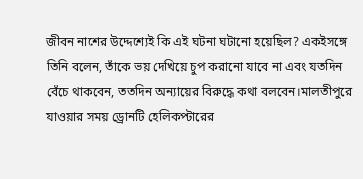জীবন নাশের উদ্দেশ্যেই কি এই ঘটনা ঘটানো হয়েছিল? একইসঙ্গে তিনি বলেন, তাঁকে ভয় দেখিয়ে চুপ করানো যাবে না এবং যতদিন বেঁচে থাকবেন, ততদিন অন্যায়ের বিরুদ্ধে কথা বলবেন।মালতীপুরে যাওয়ার সময় ড্রোনটি হেলিকপ্টারের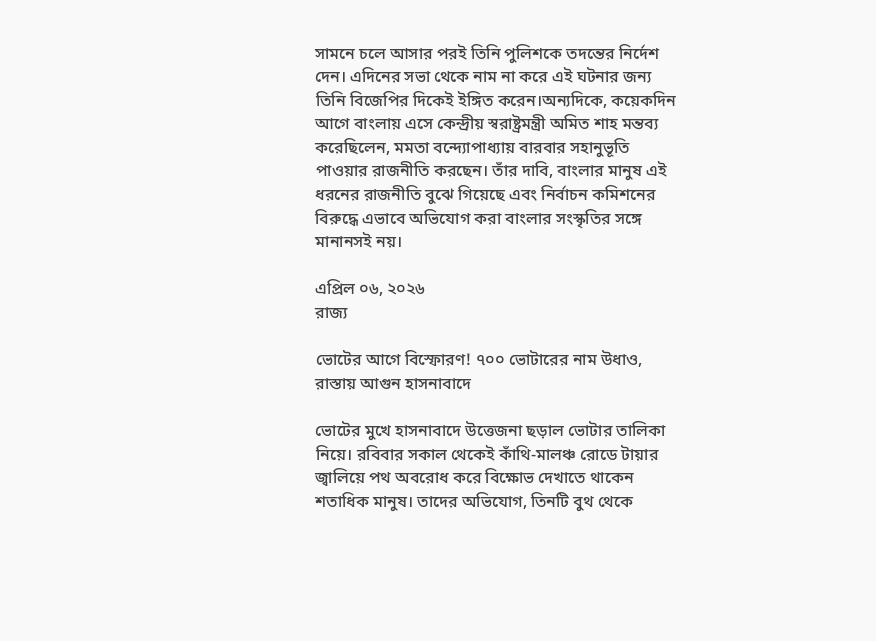সামনে চলে আসার পরই তিনি পুলিশকে তদন্তের নির্দেশ দেন। এদিনের সভা থেকে নাম না করে এই ঘটনার জন্য তিনি বিজেপির দিকেই ইঙ্গিত করেন।অন্যদিকে, কয়েকদিন আগে বাংলায় এসে কেন্দ্রীয় স্বরাষ্ট্রমন্ত্রী অমিত শাহ মন্তব্য করেছিলেন, মমতা বন্দ্যোপাধ্যায় বারবার সহানুভূতি পাওয়ার রাজনীতি করছেন। তাঁর দাবি, বাংলার মানুষ এই ধরনের রাজনীতি বুঝে গিয়েছে এবং নির্বাচন কমিশনের বিরুদ্ধে এভাবে অভিযোগ করা বাংলার সংস্কৃতির সঙ্গে মানানসই নয়।

এপ্রিল ০৬, ২০২৬
রাজ্য

ভোটের আগে বিস্ফোরণ! ৭০০ ভোটারের নাম উধাও, রাস্তায় আগুন হাসনাবাদে

ভোটের মুখে হাসনাবাদে উত্তেজনা ছড়াল ভোটার তালিকা নিয়ে। রবিবার সকাল থেকেই কাঁথি-মালঞ্চ রোডে টায়ার জ্বালিয়ে পথ অবরোধ করে বিক্ষোভ দেখাতে থাকেন শতাধিক মানুষ। তাদের অভিযোগ, তিনটি বুথ থেকে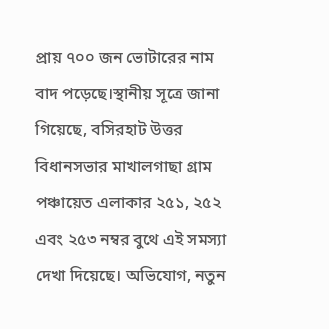প্রায় ৭০০ জন ভোটারের নাম বাদ পড়েছে।স্থানীয় সূত্রে জানা গিয়েছে, বসিরহাট উত্তর বিধানসভার মাখালগাছা গ্রাম পঞ্চায়েত এলাকার ২৫১, ২৫২ এবং ২৫৩ নম্বর বুথে এই সমস্যা দেখা দিয়েছে। অভিযোগ, নতুন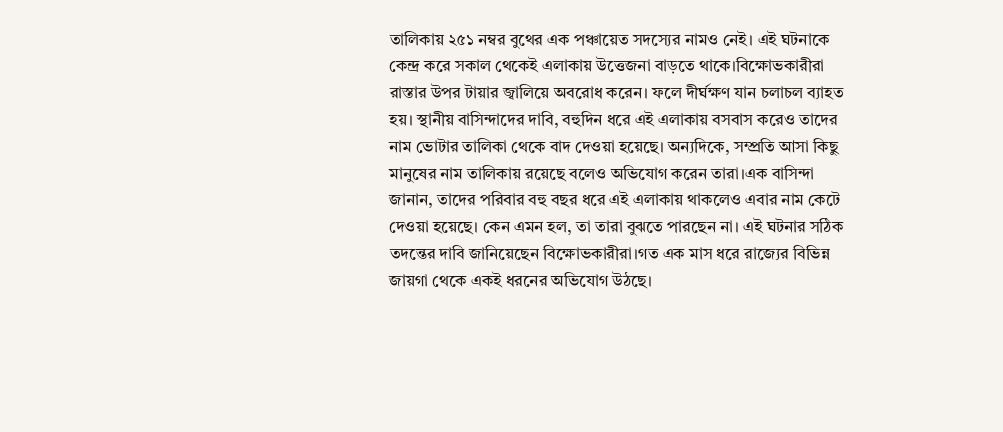তালিকায় ২৫১ নম্বর বুথের এক পঞ্চায়েত সদস্যের নামও নেই। এই ঘটনাকে কেন্দ্র করে সকাল থেকেই এলাকায় উত্তেজনা বাড়তে থাকে।বিক্ষোভকারীরা রাস্তার উপর টায়ার জ্বালিয়ে অবরোধ করেন। ফলে দীর্ঘক্ষণ যান চলাচল ব্যাহত হয়। স্থানীয় বাসিন্দাদের দাবি, বহুদিন ধরে এই এলাকায় বসবাস করেও তাদের নাম ভোটার তালিকা থেকে বাদ দেওয়া হয়েছে। অন্যদিকে, সম্প্রতি আসা কিছু মানুষের নাম তালিকায় রয়েছে বলেও অভিযোগ করেন তারা।এক বাসিন্দা জানান, তাদের পরিবার বহু বছর ধরে এই এলাকায় থাকলেও এবার নাম কেটে দেওয়া হয়েছে। কেন এমন হল, তা তারা বুঝতে পারছেন না। এই ঘটনার সঠিক তদন্তের দাবি জানিয়েছেন বিক্ষোভকারীরা।গত এক মাস ধরে রাজ্যের বিভিন্ন জায়গা থেকে একই ধরনের অভিযোগ উঠছে।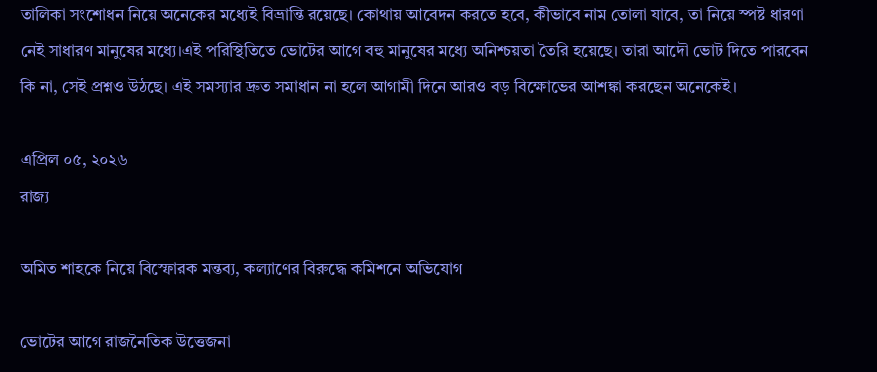তালিকা সংশোধন নিয়ে অনেকের মধ্যেই বিভ্রান্তি রয়েছে। কোথায় আবেদন করতে হবে, কীভাবে নাম তোলা যাবে, তা নিয়ে স্পষ্ট ধারণা নেই সাধারণ মানুষের মধ্যে।এই পরিস্থিতিতে ভোটের আগে বহু মানুষের মধ্যে অনিশ্চয়তা তৈরি হয়েছে। তারা আদৌ ভোট দিতে পারবেন কি না, সেই প্রশ্নও উঠছে। এই সমস্যার দ্রুত সমাধান না হলে আগামী দিনে আরও বড় বিক্ষোভের আশঙ্কা করছেন অনেকেই।

এপ্রিল ০৫, ২০২৬
রাজ্য

অমিত শাহকে নিয়ে বিস্ফোরক মন্তব্য, কল্যাণের বিরুদ্ধে কমিশনে অভিযোগ

ভোটের আগে রাজনৈতিক উত্তেজনা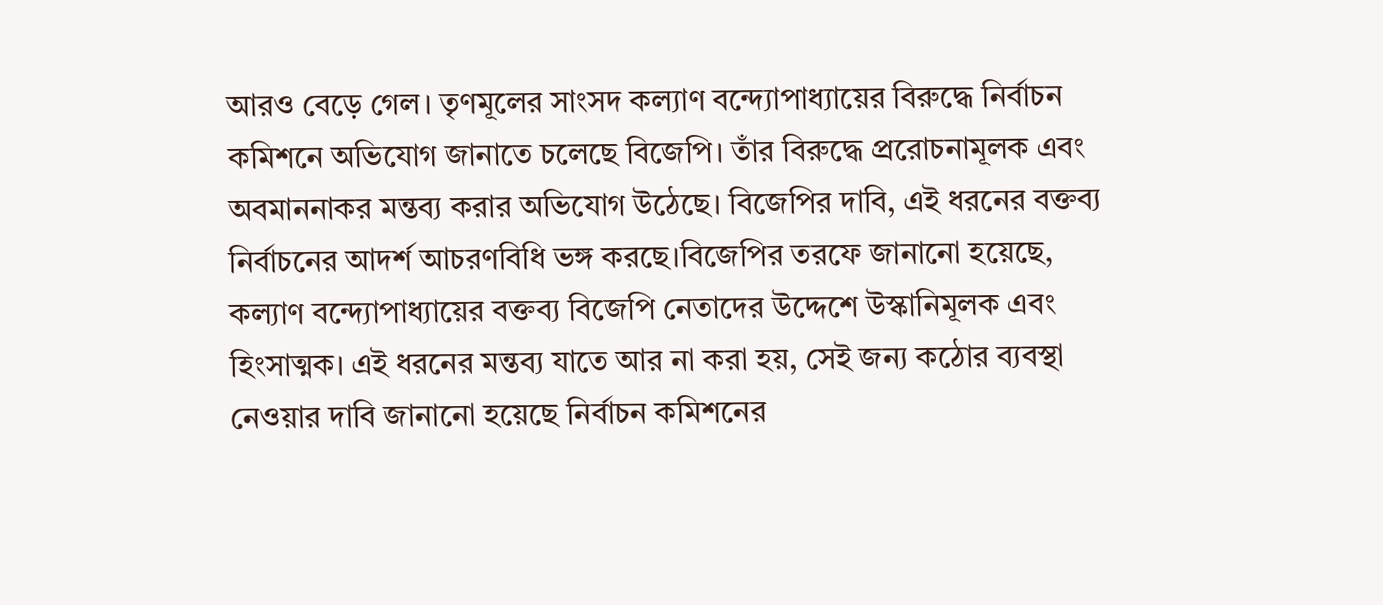আরও বেড়ে গেল। তৃণমূলের সাংসদ কল্যাণ বন্দ্যোপাধ্যায়ের বিরুদ্ধে নির্বাচন কমিশনে অভিযোগ জানাতে চলেছে বিজেপি। তাঁর বিরুদ্ধে প্ররোচনামূলক এবং অবমাননাকর মন্তব্য করার অভিযোগ উঠেছে। বিজেপির দাবি, এই ধরনের বক্তব্য নির্বাচনের আদর্শ আচরণবিধি ভঙ্গ করছে।বিজেপির তরফে জানানো হয়েছে, কল্যাণ বন্দ্যোপাধ্যায়ের বক্তব্য বিজেপি নেতাদের উদ্দেশে উস্কানিমূলক এবং হিংসাত্মক। এই ধরনের মন্তব্য যাতে আর না করা হয়, সেই জন্য কঠোর ব্যবস্থা নেওয়ার দাবি জানানো হয়েছে নির্বাচন কমিশনের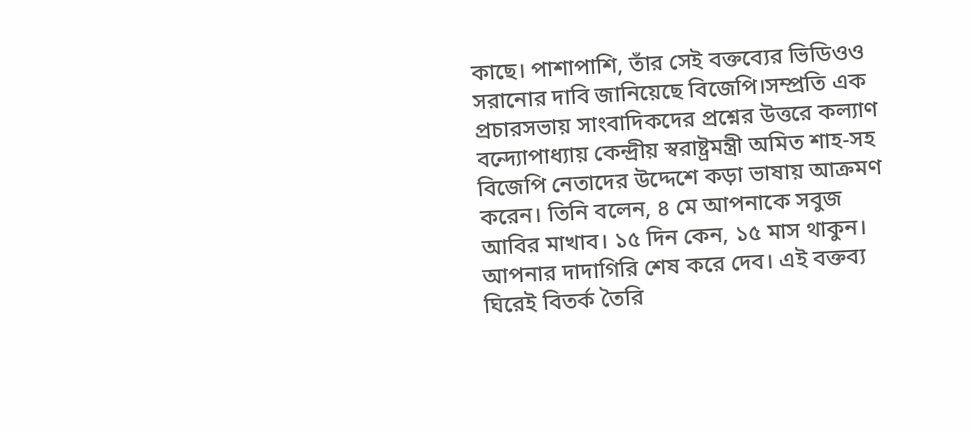কাছে। পাশাপাশি, তাঁর সেই বক্তব্যের ভিডিওও সরানোর দাবি জানিয়েছে বিজেপি।সম্প্রতি এক প্রচারসভায় সাংবাদিকদের প্রশ্নের উত্তরে কল্যাণ বন্দ্যোপাধ্যায় কেন্দ্রীয় স্বরাষ্ট্রমন্ত্রী অমিত শাহ-সহ বিজেপি নেতাদের উদ্দেশে কড়া ভাষায় আক্রমণ করেন। তিনি বলেন, ৪ মে আপনাকে সবুজ আবির মাখাব। ১৫ দিন কেন, ১৫ মাস থাকুন। আপনার দাদাগিরি শেষ করে দেব। এই বক্তব্য ঘিরেই বিতর্ক তৈরি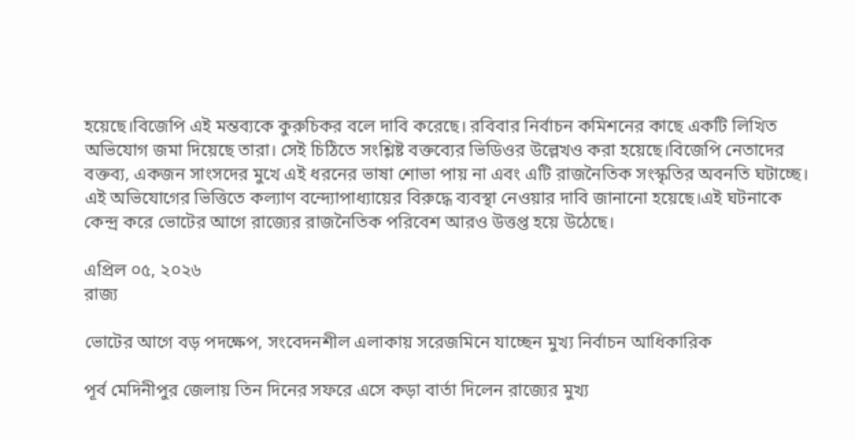হয়েছে।বিজেপি এই মন্তব্যকে কুরুচিকর বলে দাবি করেছে। রবিবার নির্বাচন কমিশনের কাছে একটি লিখিত অভিযোগ জমা দিয়েছে তারা। সেই চিঠিতে সংশ্লিষ্ট বক্তব্যের ভিডিওর উল্লেখও করা হয়েছে।বিজেপি নেতাদের বক্তব্য, একজন সাংসদের মুখে এই ধরনের ভাষা শোভা পায় না এবং এটি রাজনৈতিক সংস্কৃতির অবনতি ঘটাচ্ছে। এই অভিযোগের ভিত্তিতে কল্যাণ বন্দ্যোপাধ্যায়ের বিরুদ্ধে ব্যবস্থা নেওয়ার দাবি জানানো হয়েছে।এই ঘটনাকে কেন্দ্র করে ভোটের আগে রাজ্যের রাজনৈতিক পরিবেশ আরও উত্তপ্ত হয়ে উঠেছে।

এপ্রিল ০৫, ২০২৬
রাজ্য

ভোটের আগে বড় পদক্ষেপ, সংবেদনশীল এলাকায় সরেজমিনে যাচ্ছেন মুখ্য নির্বাচন আধিকারিক

পূর্ব মেদিনীপুর জেলায় তিন দিনের সফরে এসে কড়া বার্তা দিলেন রাজ্যের মুখ্য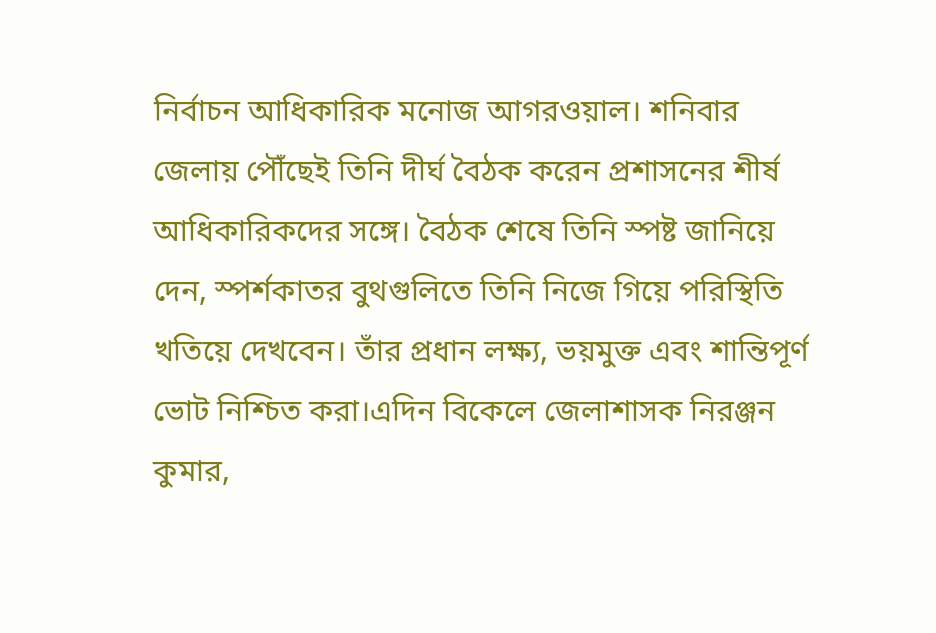নির্বাচন আধিকারিক মনোজ আগরওয়াল। শনিবার জেলায় পৌঁছেই তিনি দীর্ঘ বৈঠক করেন প্রশাসনের শীর্ষ আধিকারিকদের সঙ্গে। বৈঠক শেষে তিনি স্পষ্ট জানিয়ে দেন, স্পর্শকাতর বুথগুলিতে তিনি নিজে গিয়ে পরিস্থিতি খতিয়ে দেখবেন। তাঁর প্রধান লক্ষ্য, ভয়মুক্ত এবং শান্তিপূর্ণ ভোট নিশ্চিত করা।এদিন বিকেলে জেলাশাসক নিরঞ্জন কুমার,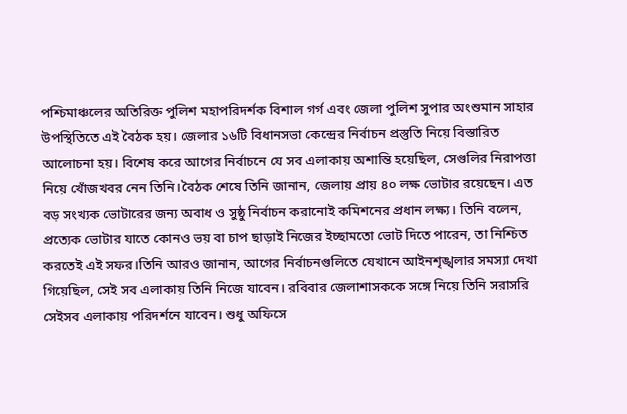পশ্চিমাঞ্চলের অতিরিক্ত পুলিশ মহাপরিদর্শক বিশাল গর্গ এবং জেলা পুলিশ সুপার অংশুমান সাহার উপস্থিতিতে এই বৈঠক হয়। জেলার ১৬টি বিধানসভা কেন্দ্রের নির্বাচন প্রস্তুতি নিয়ে বিস্তারিত আলোচনা হয়। বিশেষ করে আগের নির্বাচনে যে সব এলাকায় অশান্তি হয়েছিল, সেগুলির নিরাপত্তা নিয়ে খোঁজখবর নেন তিনি।বৈঠক শেষে তিনি জানান, জেলায় প্রায় ৪০ লক্ষ ভোটার রয়েছেন। এত বড় সংখ্যক ভোটারের জন্য অবাধ ও সুষ্ঠু নির্বাচন করানোই কমিশনের প্রধান লক্ষ্য। তিনি বলেন, প্রত্যেক ভোটার যাতে কোনও ভয় বা চাপ ছাড়াই নিজের ইচ্ছামতো ভোট দিতে পারেন, তা নিশ্চিত করতেই এই সফর।তিনি আরও জানান, আগের নির্বাচনগুলিতে যেখানে আইনশৃঙ্খলার সমস্যা দেখা গিয়েছিল, সেই সব এলাকায় তিনি নিজে যাবেন। রবিবার জেলাশাসককে সঙ্গে নিয়ে তিনি সরাসরি সেইসব এলাকায় পরিদর্শনে যাবেন। শুধু অফিসে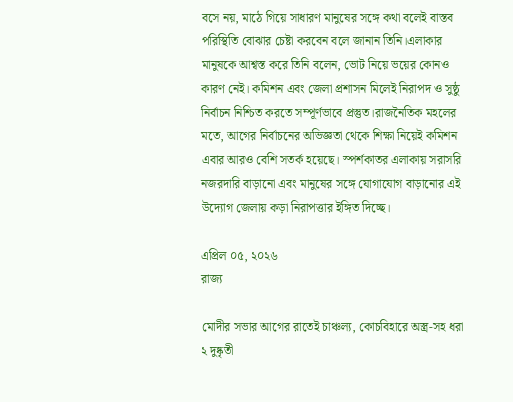বসে নয়, মাঠে গিয়ে সাধারণ মানুষের সঙ্গে কথা বলেই বাস্তব পরিস্থিতি বোঝার চেষ্টা করবেন বলে জানান তিনি।এলাকার মানুষকে আশ্বস্ত করে তিনি বলেন, ভোট নিয়ে ভয়ের কোনও কারণ নেই। কমিশন এবং জেলা প্রশাসন মিলেই নিরাপদ ও সুষ্ঠু নির্বাচন নিশ্চিত করতে সম্পূর্ণভাবে প্রস্তুত।রাজনৈতিক মহলের মতে, আগের নির্বাচনের অভিজ্ঞতা থেকে শিক্ষা নিয়েই কমিশন এবার আরও বেশি সতর্ক হয়েছে। স্পর্শকাতর এলাকায় সরাসরি নজরদারি বাড়ানো এবং মানুষের সঙ্গে যোগাযোগ বাড়ানোর এই উদ্যোগ জেলায় কড়া নিরাপত্তার ইঙ্গিত দিচ্ছে।

এপ্রিল ০৫, ২০২৬
রাজ্য

মোদীর সভার আগের রাতেই চাঞ্চল্য, কোচবিহারে অস্ত্র-সহ ধরা ২ দুষ্কৃতী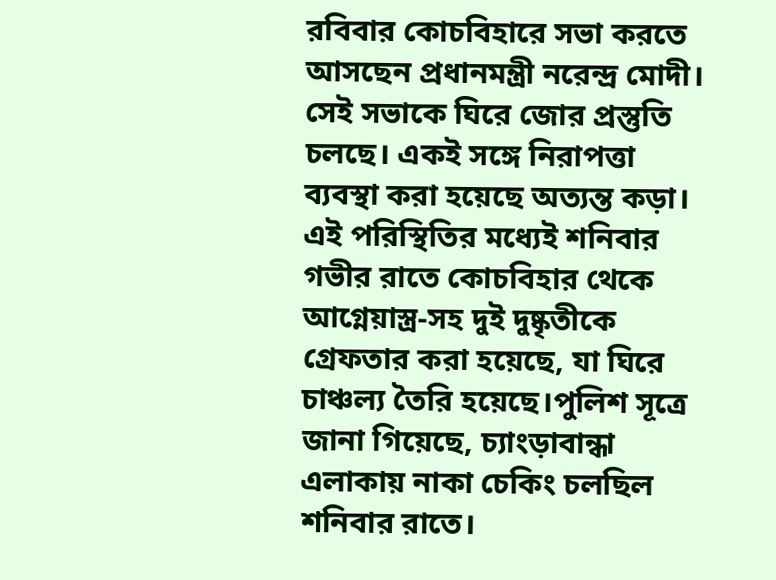রবিবার কোচবিহারে সভা করতে আসছেন প্রধানমন্ত্রী নরেন্দ্র মোদী। সেই সভাকে ঘিরে জোর প্রস্তুতি চলছে। একই সঙ্গে নিরাপত্তা ব্যবস্থা করা হয়েছে অত্যন্ত কড়া। এই পরিস্থিতির মধ্যেই শনিবার গভীর রাতে কোচবিহার থেকে আগ্নেয়াস্ত্র-সহ দুই দুষ্কৃতীকে গ্রেফতার করা হয়েছে, যা ঘিরে চাঞ্চল্য তৈরি হয়েছে।পুলিশ সূত্রে জানা গিয়েছে, চ্যাংড়াবান্ধা এলাকায় নাকা চেকিং চলছিল শনিবার রাতে।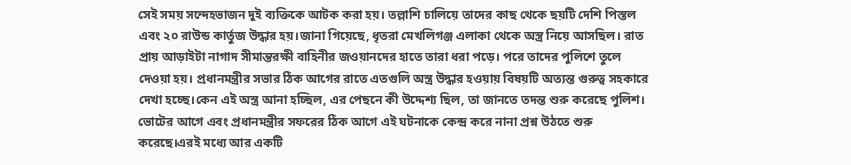সেই সময় সন্দেহভাজন দুই ব্যক্তিকে আটক করা হয়। তল্লাশি চালিয়ে তাদের কাছ থেকে ছয়টি দেশি পিস্তল এবং ২০ রাউন্ড কার্তুজ উদ্ধার হয়।জানা গিয়েছে, ধৃতরা মেখলিগঞ্জ এলাকা থেকে অস্ত্র নিয়ে আসছিল। রাত প্রায় আড়াইটা নাগাদ সীমান্তরক্ষী বাহিনীর জওয়ানদের হাতে তারা ধরা পড়ে। পরে তাদের পুলিশে তুলে দেওয়া হয়। প্রধানমন্ত্রীর সভার ঠিক আগের রাতে এতগুলি অস্ত্র উদ্ধার হওয়ায় বিষয়টি অত্যন্ত গুরুত্ব সহকারে দেখা হচ্ছে।কেন এই অস্ত্র আনা হচ্ছিল, এর পেছনে কী উদ্দেশ্য ছিল, তা জানতে তদন্ত শুরু করেছে পুলিশ। ভোটের আগে এবং প্রধানমন্ত্রীর সফরের ঠিক আগে এই ঘটনাকে কেন্দ্র করে নানা প্রশ্ন উঠতে শুরু করেছে।এরই মধ্যে আর একটি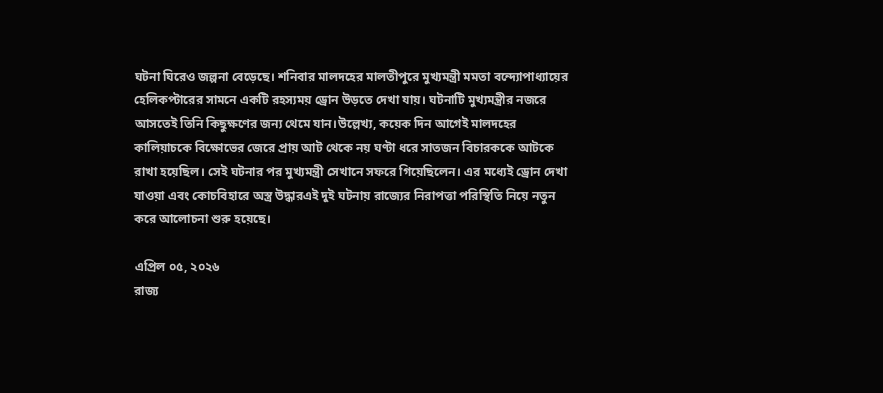ঘটনা ঘিরেও জল্পনা বেড়েছে। শনিবার মালদহের মালতীপুরে মুখ্যমন্ত্রী মমতা বন্দ্যোপাধ্যায়ের হেলিকপ্টারের সামনে একটি রহস্যময় ড্রোন উড়তে দেখা যায়। ঘটনাটি মুখ্যমন্ত্রীর নজরে আসতেই তিনি কিছুক্ষণের জন্য থেমে যান।উল্লেখ্য, কয়েক দিন আগেই মালদহের কালিয়াচকে বিক্ষোভের জেরে প্রায় আট থেকে নয় ঘণ্টা ধরে সাতজন বিচারককে আটকে রাখা হয়েছিল। সেই ঘটনার পর মুখ্যমন্ত্রী সেখানে সফরে গিয়েছিলেন। এর মধ্যেই ড্রোন দেখা যাওয়া এবং কোচবিহারে অস্ত্র উদ্ধারএই দুই ঘটনায় রাজ্যের নিরাপত্তা পরিস্থিতি নিয়ে নতুন করে আলোচনা শুরু হয়েছে।

এপ্রিল ০৫, ২০২৬
রাজ্য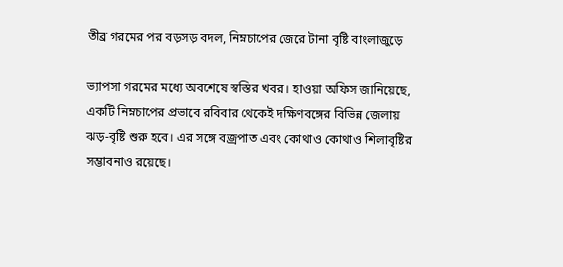তীব্র গরমের পর বড়সড় বদল, নিম্নচাপের জেরে টানা বৃষ্টি বাংলাজুড়ে

ভ্যাপসা গরমের মধ্যে অবশেষে স্বস্তির খবর। হাওয়া অফিস জানিয়েছে, একটি নিম্নচাপের প্রভাবে রবিবার থেকেই দক্ষিণবঙ্গের বিভিন্ন জেলায় ঝড়-বৃষ্টি শুরু হবে। এর সঙ্গে বজ্রপাত এবং কোথাও কোথাও শিলাবৃষ্টির সম্ভাবনাও রয়েছে।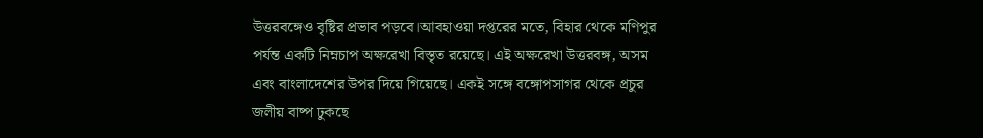উত্তরবঙ্গেও বৃষ্টির প্রভাব পড়বে।আবহাওয়া দপ্তরের মতে, বিহার থেকে মণিপুর পর্যন্ত একটি নিম্নচাপ অক্ষরেখা বিস্তৃত রয়েছে। এই অক্ষরেখা উত্তরবঙ্গ, অসম এবং বাংলাদেশের উপর দিয়ে গিয়েছে। একই সঙ্গে বঙ্গোপসাগর থেকে প্রচুর জলীয় বাষ্প ঢুকছে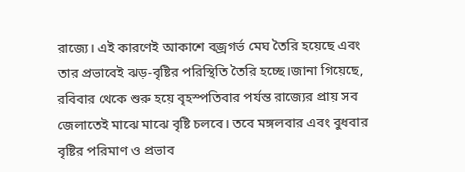রাজ্যে। এই কারণেই আকাশে বজ্রগর্ভ মেঘ তৈরি হয়েছে এবং তার প্রভাবেই ঝড়-বৃষ্টির পরিস্থিতি তৈরি হচ্ছে।জানা গিয়েছে, রবিবার থেকে শুরু হয়ে বৃহস্পতিবার পর্যন্ত রাজ্যের প্রায় সব জেলাতেই মাঝে মাঝে বৃষ্টি চলবে। তবে মঙ্গলবার এবং বুধবার বৃষ্টির পরিমাণ ও প্রভাব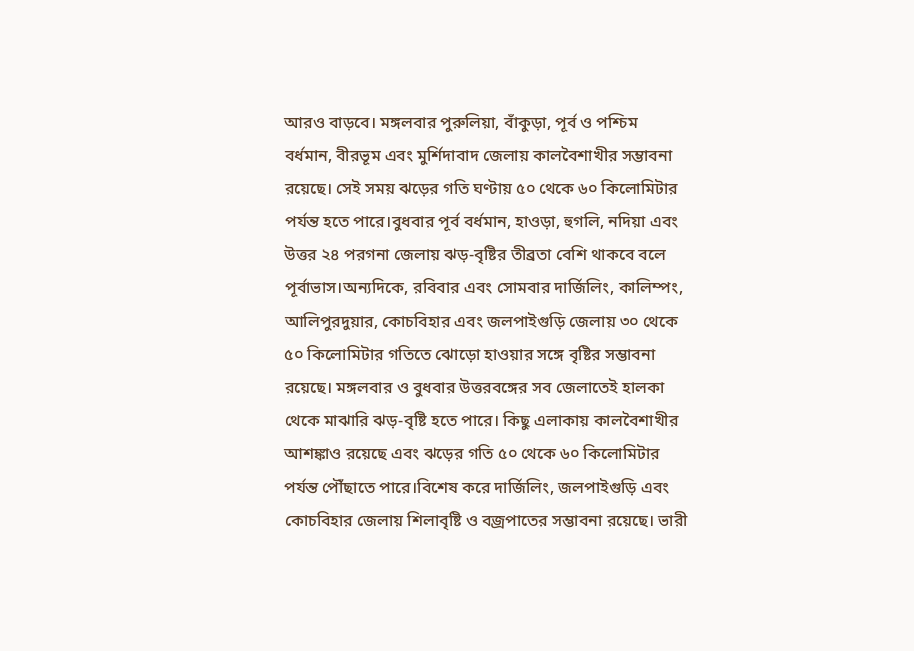আরও বাড়বে। মঙ্গলবার পুরুলিয়া, বাঁকুড়া, পূর্ব ও পশ্চিম বর্ধমান, বীরভূম এবং মুর্শিদাবাদ জেলায় কালবৈশাখীর সম্ভাবনা রয়েছে। সেই সময় ঝড়ের গতি ঘণ্টায় ৫০ থেকে ৬০ কিলোমিটার পর্যন্ত হতে পারে।বুধবার পূর্ব বর্ধমান, হাওড়া, হুগলি, নদিয়া এবং উত্তর ২৪ পরগনা জেলায় ঝড়-বৃষ্টির তীব্রতা বেশি থাকবে বলে পূর্বাভাস।অন্যদিকে, রবিবার এবং সোমবার দার্জিলিং, কালিম্পং, আলিপুরদুয়ার, কোচবিহার এবং জলপাইগুড়ি জেলায় ৩০ থেকে ৫০ কিলোমিটার গতিতে ঝোড়ো হাওয়ার সঙ্গে বৃষ্টির সম্ভাবনা রয়েছে। মঙ্গলবার ও বুধবার উত্তরবঙ্গের সব জেলাতেই হালকা থেকে মাঝারি ঝড়-বৃষ্টি হতে পারে। কিছু এলাকায় কালবৈশাখীর আশঙ্কাও রয়েছে এবং ঝড়ের গতি ৫০ থেকে ৬০ কিলোমিটার পর্যন্ত পৌঁছাতে পারে।বিশেষ করে দার্জিলিং, জলপাইগুড়ি এবং কোচবিহার জেলায় শিলাবৃষ্টি ও বজ্রপাতের সম্ভাবনা রয়েছে। ভারী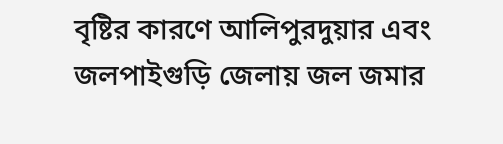বৃষ্টির কারণে আলিপুরদুয়ার এবং জলপাইগুড়ি জেলায় জল জমার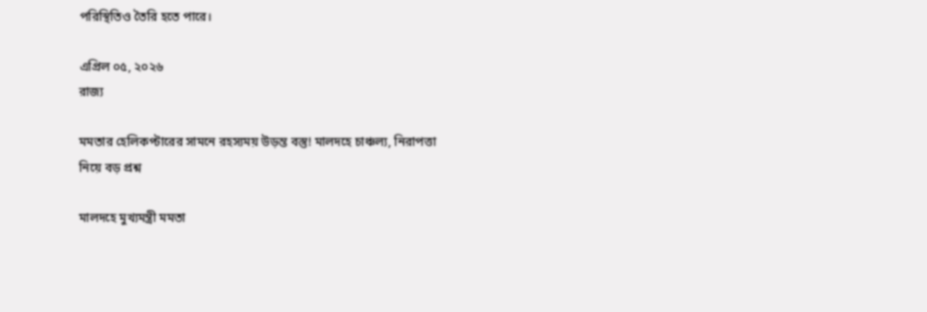পরিস্থিতিও তৈরি হতে পারে।

এপ্রিল ০৫, ২০২৬
রাজ্য

মমতার হেলিকপ্টারের সামনে রহস্যময় উড়ন্ত বস্তু! মালদহে চাঞ্চল্য, নিরাপত্তা নিয়ে বড় প্রশ্ন

মালদহে মুখ্যমন্ত্রী মমতা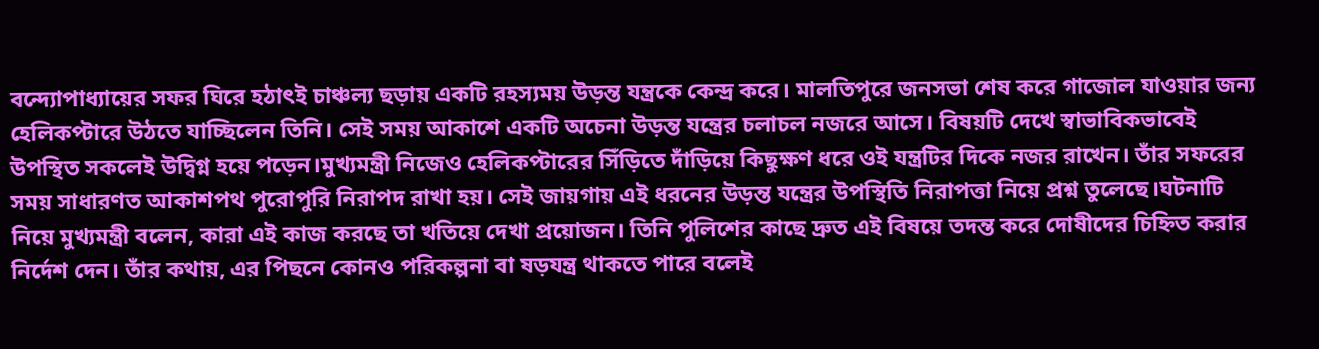বন্দ্যোপাধ্যায়ের সফর ঘিরে হঠাৎই চাঞ্চল্য ছড়ায় একটি রহস্যময় উড়ন্ত যন্ত্রকে কেন্দ্র করে। মালতিপুরে জনসভা শেষ করে গাজোল যাওয়ার জন্য হেলিকপ্টারে উঠতে যাচ্ছিলেন তিনি। সেই সময় আকাশে একটি অচেনা উড়ন্ত যন্ত্রের চলাচল নজরে আসে। বিষয়টি দেখে স্বাভাবিকভাবেই উপস্থিত সকলেই উদ্বিগ্ন হয়ে পড়েন।মুখ্যমন্ত্রী নিজেও হেলিকপ্টারের সিঁড়িতে দাঁড়িয়ে কিছুক্ষণ ধরে ওই যন্ত্রটির দিকে নজর রাখেন। তাঁর সফরের সময় সাধারণত আকাশপথ পুরোপুরি নিরাপদ রাখা হয়। সেই জায়গায় এই ধরনের উড়ন্ত যন্ত্রের উপস্থিতি নিরাপত্তা নিয়ে প্রশ্ন তুলেছে।ঘটনাটি নিয়ে মুখ্যমন্ত্রী বলেন, কারা এই কাজ করছে তা খতিয়ে দেখা প্রয়োজন। তিনি পুলিশের কাছে দ্রুত এই বিষয়ে তদন্ত করে দোষীদের চিহ্নিত করার নির্দেশ দেন। তাঁর কথায়, এর পিছনে কোনও পরিকল্পনা বা ষড়যন্ত্র থাকতে পারে বলেই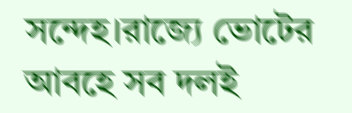সন্দেহ।রাজ্যে ভোটের আবহে সব দলই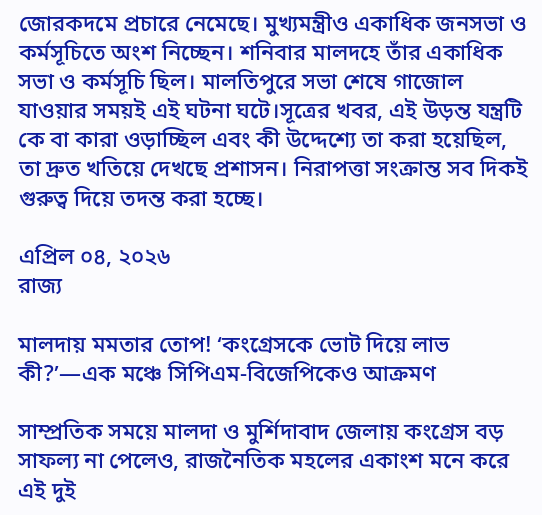জোরকদমে প্রচারে নেমেছে। মুখ্যমন্ত্রীও একাধিক জনসভা ও কর্মসূচিতে অংশ নিচ্ছেন। শনিবার মালদহে তাঁর একাধিক সভা ও কর্মসূচি ছিল। মালতিপুরে সভা শেষে গাজোল যাওয়ার সময়ই এই ঘটনা ঘটে।সূত্রের খবর, এই উড়ন্ত যন্ত্রটি কে বা কারা ওড়াচ্ছিল এবং কী উদ্দেশ্যে তা করা হয়েছিল, তা দ্রুত খতিয়ে দেখছে প্রশাসন। নিরাপত্তা সংক্রান্ত সব দিকই গুরুত্ব দিয়ে তদন্ত করা হচ্ছে।

এপ্রিল ০৪, ২০২৬
রাজ্য

মালদায় মমতার তোপ! ‘কংগ্রেসকে ভোট দিয়ে লাভ কী?’—এক মঞ্চে সিপিএম-বিজেপিকেও আক্রমণ

সাম্প্রতিক সময়ে মালদা ও মুর্শিদাবাদ জেলায় কংগ্রেস বড় সাফল্য না পেলেও, রাজনৈতিক মহলের একাংশ মনে করে এই দুই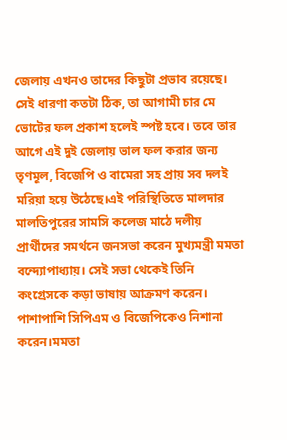জেলায় এখনও তাদের কিছুটা প্রভাব রয়েছে। সেই ধারণা কতটা ঠিক, তা আগামী চার মে ভোটের ফল প্রকাশ হলেই স্পষ্ট হবে। তবে তার আগে এই দুই জেলায় ভাল ফল করার জন্য তৃণমূল, বিজেপি ও বামেরা সহ প্রায় সব দলই মরিয়া হয়ে উঠেছে।এই পরিস্থিতিতে মালদার মালতিপুরের সামসি কলেজ মাঠে দলীয় প্রার্থীদের সমর্থনে জনসভা করেন মুখ্যমন্ত্রী মমতা বন্দ্যোপাধ্যায়। সেই সভা থেকেই তিনি কংগ্রেসকে কড়া ভাষায় আক্রমণ করেন। পাশাপাশি সিপিএম ও বিজেপিকেও নিশানা করেন।মমতা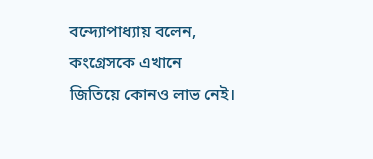বন্দ্যোপাধ্যায় বলেন, কংগ্রেসকে এখানে জিতিয়ে কোনও লাভ নেই।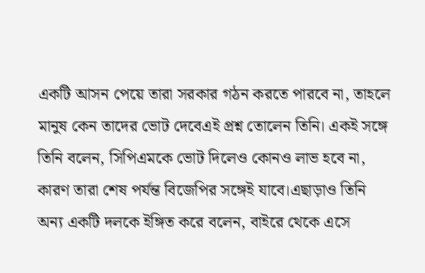একটি আসন পেয়ে তারা সরকার গঠন করতে পারবে না, তাহলে মানুষ কেন তাদের ভোট দেবেএই প্রশ্ন তোলেন তিনি। একই সঙ্গে তিনি বলেন, সিপিএমকে ভোট দিলেও কোনও লাভ হবে না, কারণ তারা শেষ পর্যন্ত বিজেপির সঙ্গেই যাবে।এছাড়াও তিনি অন্য একটি দলকে ইঙ্গিত করে বলেন, বাইরে থেকে এসে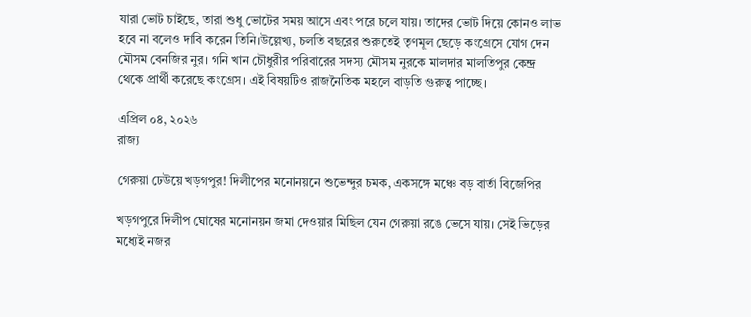যারা ভোট চাইছে, তারা শুধু ভোটের সময় আসে এবং পরে চলে যায়। তাদের ভোট দিয়ে কোনও লাভ হবে না বলেও দাবি করেন তিনি।উল্লেখ্য, চলতি বছরের শুরুতেই তৃণমূল ছেড়ে কংগ্রেসে যোগ দেন মৌসম বেনজির নুর। গনি খান চৌধুরীর পরিবারের সদস্য মৌসম নুরকে মালদার মালতিপুর কেন্দ্র থেকে প্রার্থী করেছে কংগ্রেস। এই বিষয়টিও রাজনৈতিক মহলে বাড়তি গুরুত্ব পাচ্ছে।

এপ্রিল ০৪, ২০২৬
রাজ্য

গেরুয়া ঢেউয়ে খড়গপুর! দিলীপের মনোনয়নে শুভেন্দুর চমক, একসঙ্গে মঞ্চে বড় বার্তা বিজেপির

খড়গপুরে দিলীপ ঘোষের মনোনয়ন জমা দেওয়ার মিছিল যেন গেরুয়া রঙে ভেসে যায়। সেই ভিড়ের মধ্যেই নজর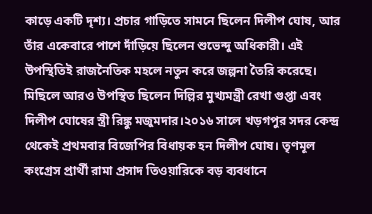কাড়ে একটি দৃশ্য। প্রচার গাড়িতে সামনে ছিলেন দিলীপ ঘোষ, আর তাঁর একেবারে পাশে দাঁড়িয়ে ছিলেন শুভেন্দু অধিকারী। এই উপস্থিতিই রাজনৈতিক মহলে নতুন করে জল্পনা তৈরি করেছে। মিছিলে আরও উপস্থিত ছিলেন দিল্লির মুখ্যমন্ত্রী রেখা গুপ্তা এবং দিলীপ ঘোষের স্ত্রী রিঙ্কু মজুমদার।২০১৬ সালে খড়গপুর সদর কেন্দ্র থেকেই প্রথমবার বিজেপির বিধায়ক হন দিলীপ ঘোষ। তৃণমূল কংগ্রেস প্রার্থী রামা প্রসাদ তিওয়ারিকে বড় ব্যবধানে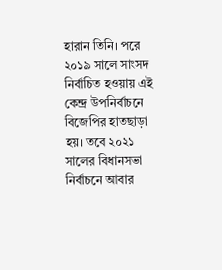হারান তিনি। পরে ২০১৯ সালে সাংসদ নির্বাচিত হওয়ায় এই কেন্দ্র উপনির্বাচনে বিজেপির হাতছাড়া হয়। তবে ২০২১ সালের বিধানসভা নির্বাচনে আবার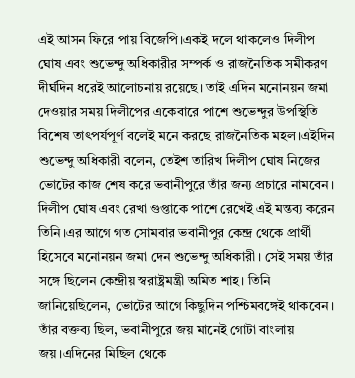এই আসন ফিরে পায় বিজেপি।একই দলে থাকলেও দিলীপ ঘোষ এবং শুভেন্দু অধিকারীর সম্পর্ক ও রাজনৈতিক সমীকরণ দীর্ঘদিন ধরেই আলোচনায় রয়েছে। তাই এদিন মনোনয়ন জমা দেওয়ার সময় দিলীপের একেবারে পাশে শুভেন্দুর উপস্থিতি বিশেষ তাৎপর্যপূর্ণ বলেই মনে করছে রাজনৈতিক মহল।এইদিন শুভেন্দু অধিকারী বলেন, তেইশ তারিখ দিলীপ ঘোষ নিজের ভোটের কাজ শেষ করে ভবানীপুরে তাঁর জন্য প্রচারে নামবেন। দিলীপ ঘোষ এবং রেখা গুপ্তাকে পাশে রেখেই এই মন্তব্য করেন তিনি।এর আগে গত সোমবার ভবানীপুর কেন্দ্র থেকে প্রার্থী হিসেবে মনোনয়ন জমা দেন শুভেন্দু অধিকারী। সেই সময় তাঁর সঙ্গে ছিলেন কেন্দ্রীয় স্বরাষ্ট্রমন্ত্রী অমিত শাহ। তিনি জানিয়েছিলেন, ভোটের আগে কিছুদিন পশ্চিমবঙ্গেই থাকবেন। তাঁর বক্তব্য ছিল, ভবানীপুরে জয় মানেই গোটা বাংলায় জয়।এদিনের মিছিল থেকে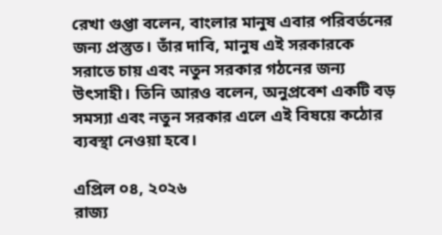রেখা গুপ্তা বলেন, বাংলার মানুষ এবার পরিবর্তনের জন্য প্রস্তুত। তাঁর দাবি, মানুষ এই সরকারকে সরাতে চায় এবং নতুন সরকার গঠনের জন্য উৎসাহী। তিনি আরও বলেন, অনুপ্রবেশ একটি বড় সমস্যা এবং নতুন সরকার এলে এই বিষয়ে কঠোর ব্যবস্থা নেওয়া হবে।

এপ্রিল ০৪, ২০২৬
রাজ্য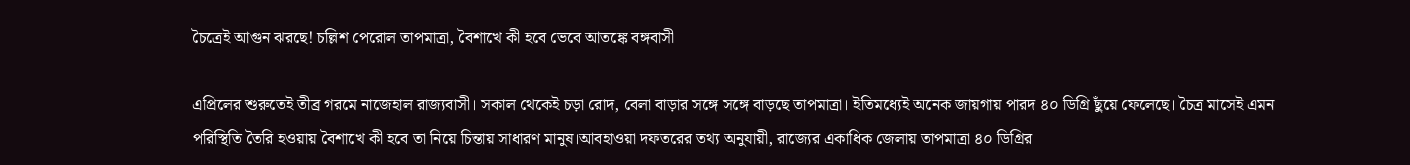চৈত্রেই আগুন ঝরছে! চল্লিশ পেরোল তাপমাত্রা, বৈশাখে কী হবে ভেবে আতঙ্কে বঙ্গবাসী

এপ্রিলের শুরুতেই তীব্র গরমে নাজেহাল রাজ্যবাসী। সকাল থেকেই চড়া রোদ, বেলা বাড়ার সঙ্গে সঙ্গে বাড়ছে তাপমাত্রা। ইতিমধ্যেই অনেক জায়গায় পারদ ৪০ ডিগ্রি ছুঁয়ে ফেলেছে। চৈত্র মাসেই এমন পরিস্থিতি তৈরি হওয়ায় বৈশাখে কী হবে তা নিয়ে চিন্তায় সাধারণ মানুষ।আবহাওয়া দফতরের তথ্য অনুযায়ী, রাজ্যের একাধিক জেলায় তাপমাত্রা ৪০ ডিগ্রির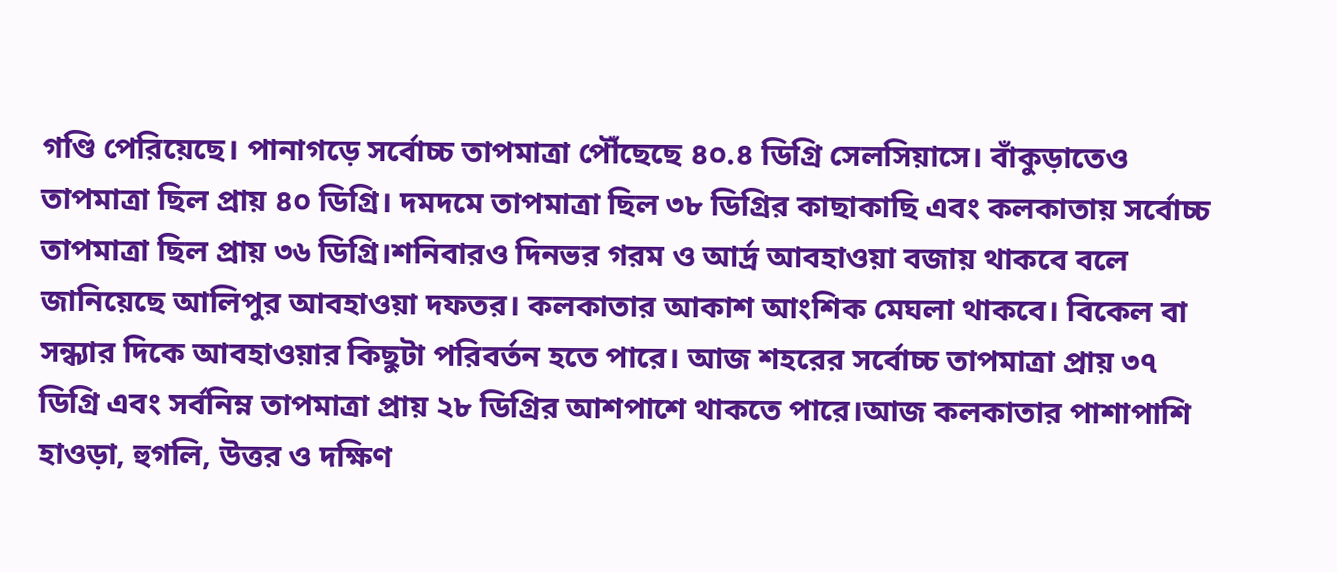গণ্ডি পেরিয়েছে। পানাগড়ে সর্বোচ্চ তাপমাত্রা পৌঁছেছে ৪০.৪ ডিগ্রি সেলসিয়াসে। বাঁকুড়াতেও তাপমাত্রা ছিল প্রায় ৪০ ডিগ্রি। দমদমে তাপমাত্রা ছিল ৩৮ ডিগ্রির কাছাকাছি এবং কলকাতায় সর্বোচ্চ তাপমাত্রা ছিল প্রায় ৩৬ ডিগ্রি।শনিবারও দিনভর গরম ও আর্দ্র আবহাওয়া বজায় থাকবে বলে জানিয়েছে আলিপুর আবহাওয়া দফতর। কলকাতার আকাশ আংশিক মেঘলা থাকবে। বিকেল বা সন্ধ্যার দিকে আবহাওয়ার কিছুটা পরিবর্তন হতে পারে। আজ শহরের সর্বোচ্চ তাপমাত্রা প্রায় ৩৭ ডিগ্রি এবং সর্বনিম্ন তাপমাত্রা প্রায় ২৮ ডিগ্রির আশপাশে থাকতে পারে।আজ কলকাতার পাশাপাশি হাওড়া, হুগলি, উত্তর ও দক্ষিণ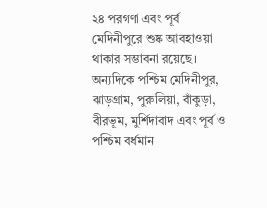২৪ পরগণা এবং পূর্ব মেদিনীপুরে শুষ্ক আবহাওয়া থাকার সম্ভাবনা রয়েছে। অন্যদিকে পশ্চিম মেদিনীপুর, ঝাড়গ্রাম, পুরুলিয়া, বাঁকুড়া, বীরভূম, মুর্শিদাবাদ এবং পূর্ব ও পশ্চিম বর্ধমান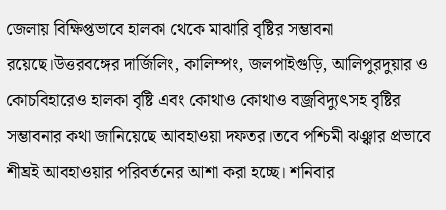জেলায় বিক্ষিপ্তভাবে হালকা থেকে মাঝারি বৃষ্টির সম্ভাবনা রয়েছে।উত্তরবঙ্গের দার্জিলিং, কালিম্পং, জলপাইগুড়ি, আলিপুরদুয়ার ও কোচবিহারেও হালকা বৃষ্টি এবং কোথাও কোথাও বজ্রবিদ্যুৎসহ বৃষ্টির সম্ভাবনার কথা জানিয়েছে আবহাওয়া দফতর।তবে পশ্চিমী ঝঞ্ঝার প্রভাবে শীঘ্রই আবহাওয়ার পরিবর্তনের আশা করা হচ্ছে। শনিবার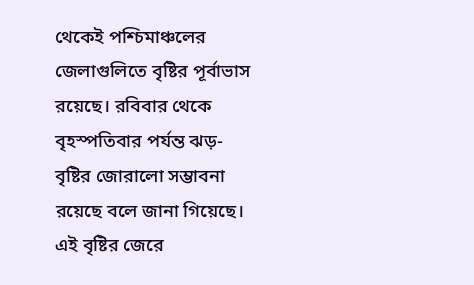থেকেই পশ্চিমাঞ্চলের জেলাগুলিতে বৃষ্টির পূর্বাভাস রয়েছে। রবিবার থেকে বৃহস্পতিবার পর্যন্ত ঝড়-বৃষ্টির জোরালো সম্ভাবনা রয়েছে বলে জানা গিয়েছে। এই বৃষ্টির জেরে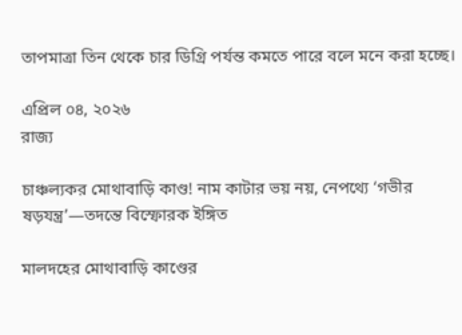তাপমাত্রা তিন থেকে চার ডিগ্রি পর্যন্ত কমতে পারে বলে মনে করা হচ্ছে।

এপ্রিল ০৪, ২০২৬
রাজ্য

চাঞ্চল্যকর মোথাবাড়ি কাণ্ড! নাম কাটার ভয় নয়, নেপথ্যে ‘গভীর ষড়যন্ত্র’—তদন্তে বিস্ফোরক ইঙ্গিত

মালদহের মোথাবাড়ি কাণ্ডের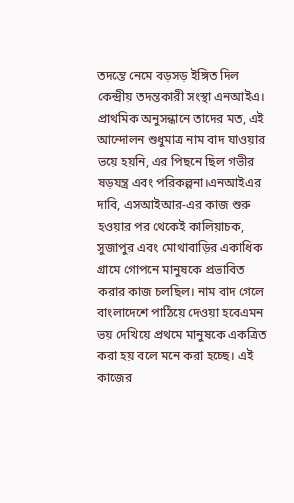তদন্তে নেমে বড়সড় ইঙ্গিত দিল কেন্দ্রীয় তদন্তকারী সংস্থা এনআইএ। প্রাথমিক অনুসন্ধানে তাদের মত, এই আন্দোলন শুধুমাত্র নাম বাদ যাওয়ার ভয়ে হয়নি, এর পিছনে ছিল গভীর ষড়যন্ত্র এবং পরিকল্পনা।এনআইএর দাবি, এসআইআর-এর কাজ শুরু হওয়ার পর থেকেই কালিয়াচক, সুজাপুর এবং মোথাবাড়ির একাধিক গ্রামে গোপনে মানুষকে প্রভাবিত করার কাজ চলছিল। নাম বাদ গেলে বাংলাদেশে পাঠিয়ে দেওয়া হবেএমন ভয় দেখিয়ে প্রথমে মানুষকে একত্রিত করা হয় বলে মনে করা হচ্ছে। এই কাজের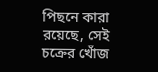পিছনে কারা রয়েছে, সেই চক্রের খোঁজ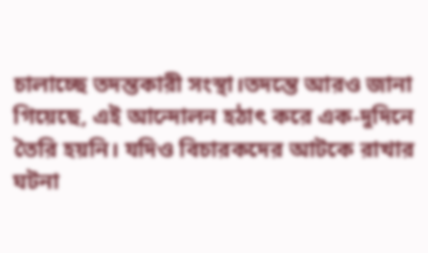চালাচ্ছে তদন্তকারী সংস্থা।তদন্তে আরও জানা গিয়েছে, এই আন্দোলন হঠাৎ করে এক-দুদিনে তৈরি হয়নি। যদিও বিচারকদের আটকে রাখার ঘটনা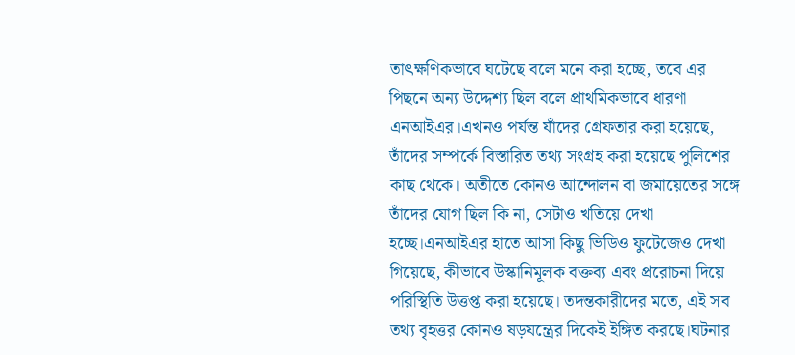তাৎক্ষণিকভাবে ঘটেছে বলে মনে করা হচ্ছে, তবে এর পিছনে অন্য উদ্দেশ্য ছিল বলে প্রাথমিকভাবে ধারণা এনআইএর।এখনও পর্যন্ত যাঁদের গ্রেফতার করা হয়েছে, তাঁদের সম্পর্কে বিস্তারিত তথ্য সংগ্রহ করা হয়েছে পুলিশের কাছ থেকে। অতীতে কোনও আন্দোলন বা জমায়েতের সঙ্গে তাঁদের যোগ ছিল কি না, সেটাও খতিয়ে দেখা হচ্ছে।এনআইএর হাতে আসা কিছু ভিডিও ফুটেজেও দেখা গিয়েছে, কীভাবে উস্কানিমূলক বক্তব্য এবং প্ররোচনা দিয়ে পরিস্থিতি উত্তপ্ত করা হয়েছে। তদন্তকারীদের মতে, এই সব তথ্য বৃহত্তর কোনও ষড়যন্ত্রের দিকেই ইঙ্গিত করছে।ঘটনার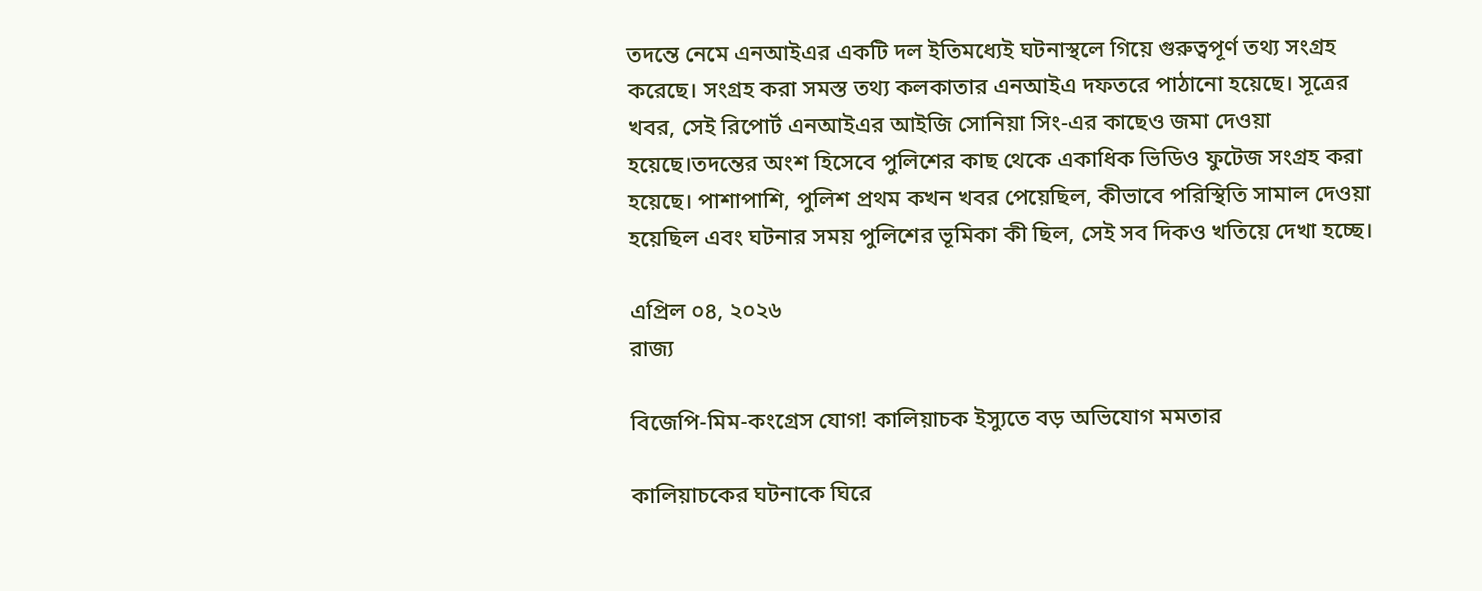তদন্তে নেমে এনআইএর একটি দল ইতিমধ্যেই ঘটনাস্থলে গিয়ে গুরুত্বপূর্ণ তথ্য সংগ্রহ করেছে। সংগ্রহ করা সমস্ত তথ্য কলকাতার এনআইএ দফতরে পাঠানো হয়েছে। সূত্রের খবর, সেই রিপোর্ট এনআইএর আইজি সোনিয়া সিং-এর কাছেও জমা দেওয়া হয়েছে।তদন্তের অংশ হিসেবে পুলিশের কাছ থেকে একাধিক ভিডিও ফুটেজ সংগ্রহ করা হয়েছে। পাশাপাশি, পুলিশ প্রথম কখন খবর পেয়েছিল, কীভাবে পরিস্থিতি সামাল দেওয়া হয়েছিল এবং ঘটনার সময় পুলিশের ভূমিকা কী ছিল, সেই সব দিকও খতিয়ে দেখা হচ্ছে।

এপ্রিল ০৪, ২০২৬
রাজ্য

বিজেপি-মিম-কংগ্রেস যোগ! কালিয়াচক ইস্যুতে বড় অভিযোগ মমতার

কালিয়াচকের ঘটনাকে ঘিরে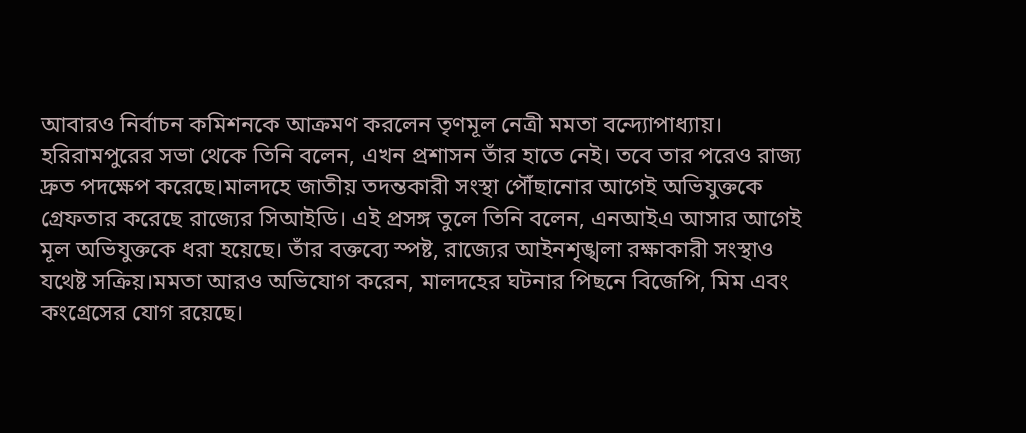আবারও নির্বাচন কমিশনকে আক্রমণ করলেন তৃণমূল নেত্রী মমতা বন্দ্যোপাধ্যায়। হরিরামপুরের সভা থেকে তিনি বলেন, এখন প্রশাসন তাঁর হাতে নেই। তবে তার পরেও রাজ্য দ্রুত পদক্ষেপ করেছে।মালদহে জাতীয় তদন্তকারী সংস্থা পৌঁছানোর আগেই অভিযুক্তকে গ্রেফতার করেছে রাজ্যের সিআইডি। এই প্রসঙ্গ তুলে তিনি বলেন, এনআইএ আসার আগেই মূল অভিযুক্তকে ধরা হয়েছে। তাঁর বক্তব্যে স্পষ্ট, রাজ্যের আইনশৃঙ্খলা রক্ষাকারী সংস্থাও যথেষ্ট সক্রিয়।মমতা আরও অভিযোগ করেন, মালদহের ঘটনার পিছনে বিজেপি, মিম এবং কংগ্রেসের যোগ রয়েছে।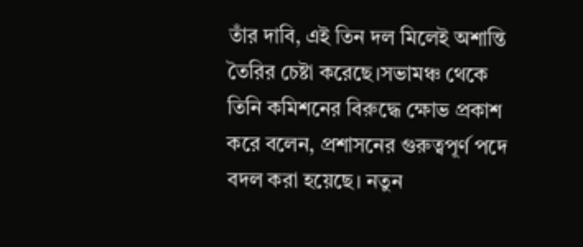তাঁর দাবি, এই তিন দল মিলেই অশান্তি তৈরির চেষ্টা করেছে।সভামঞ্চ থেকে তিনি কমিশনের বিরুদ্ধে ক্ষোভ প্রকাশ করে বলেন, প্রশাসনের গুরুত্বপূর্ণ পদে বদল করা হয়েছে। নতুন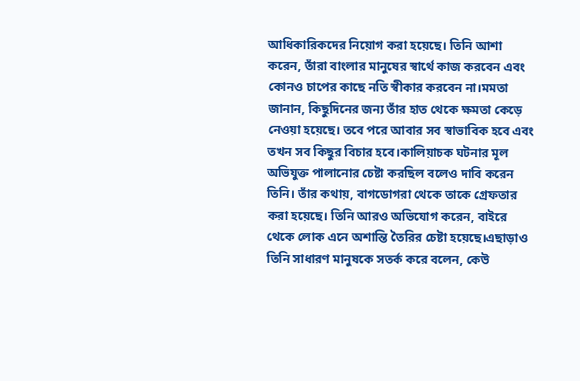আধিকারিকদের নিয়োগ করা হয়েছে। তিনি আশা করেন, তাঁরা বাংলার মানুষের স্বার্থে কাজ করবেন এবং কোনও চাপের কাছে নতি স্বীকার করবেন না।মমতা জানান, কিছুদিনের জন্য তাঁর হাত থেকে ক্ষমতা কেড়ে নেওয়া হয়েছে। তবে পরে আবার সব স্বাভাবিক হবে এবং তখন সব কিছুর বিচার হবে।কালিয়াচক ঘটনার মূল অভিযুক্ত পালানোর চেষ্টা করছিল বলেও দাবি করেন তিনি। তাঁর কথায়, বাগডোগরা থেকে তাকে গ্রেফতার করা হয়েছে। তিনি আরও অভিযোগ করেন, বাইরে থেকে লোক এনে অশান্তি তৈরির চেষ্টা হয়েছে।এছাড়াও তিনি সাধারণ মানুষকে সতর্ক করে বলেন, কেউ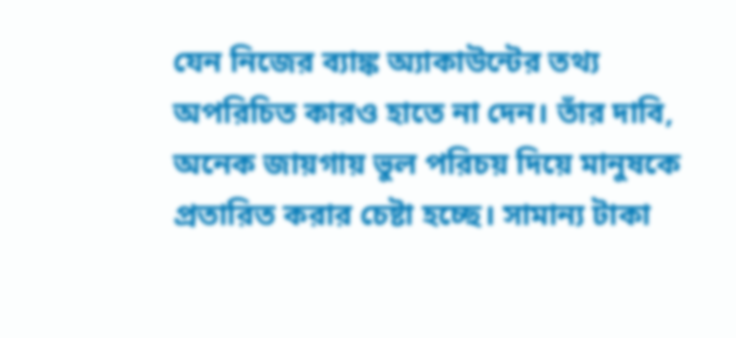যেন নিজের ব্যাঙ্ক অ্যাকাউন্টের তথ্য অপরিচিত কারও হাতে না দেন। তাঁর দাবি, অনেক জায়গায় ভুল পরিচয় দিয়ে মানুষকে প্রতারিত করার চেষ্টা হচ্ছে। সামান্য টাকা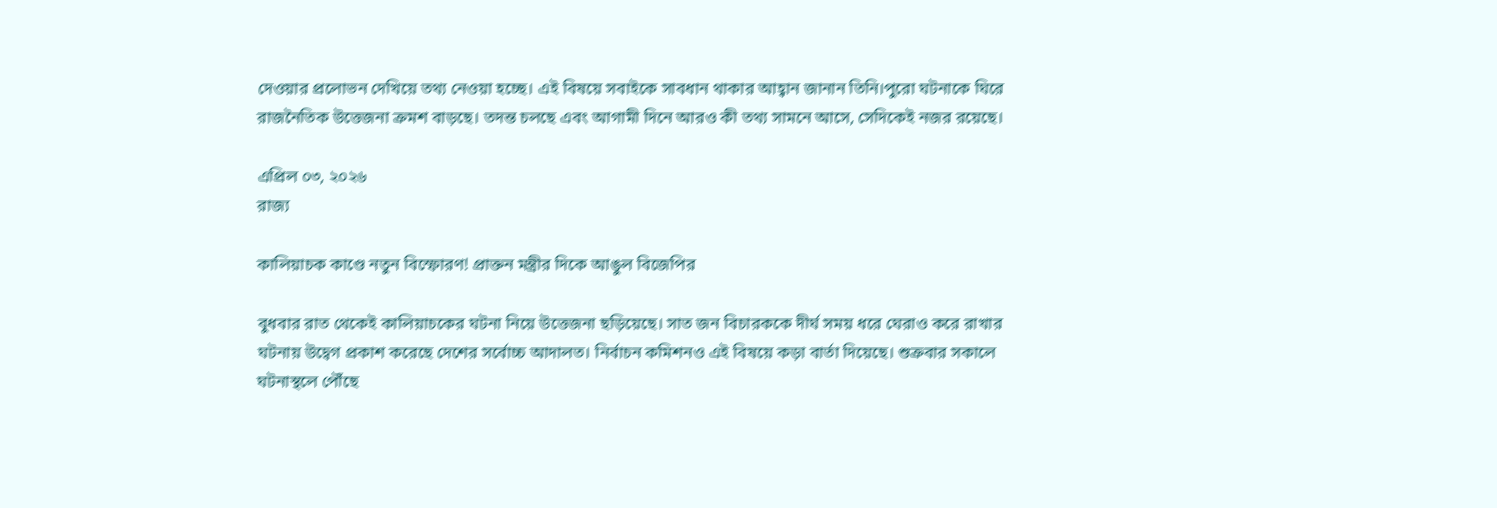দেওয়ার প্রলোভন দেখিয়ে তথ্য নেওয়া হচ্ছে। এই বিষয়ে সবাইকে সাবধান থাকার আহ্বান জানান তিনি।পুরো ঘটনাকে ঘিরে রাজনৈতিক উত্তেজনা ক্রমশ বাড়ছে। তদন্ত চলছে এবং আগামী দিনে আরও কী তথ্য সামনে আসে, সেদিকেই নজর রয়েছে।

এপ্রিল ০৩, ২০২৬
রাজ্য

কালিয়াচক কাণ্ডে নতুন বিস্ফোরণ! প্রাক্তন মন্ত্রীর দিকে আঙুল বিজেপির

বুধবার রাত থেকেই কালিয়াচকের ঘটনা নিয়ে উত্তেজনা ছড়িয়েছে। সাত জন বিচারককে দীর্ঘ সময় ধরে ঘেরাও করে রাখার ঘটনায় উদ্বেগ প্রকাশ করেছে দেশের সর্বোচ্চ আদালত। নির্বাচন কমিশনও এই বিষয়ে কড়া বার্তা দিয়েছে। শুক্রবার সকালে ঘটনাস্থলে পৌঁছে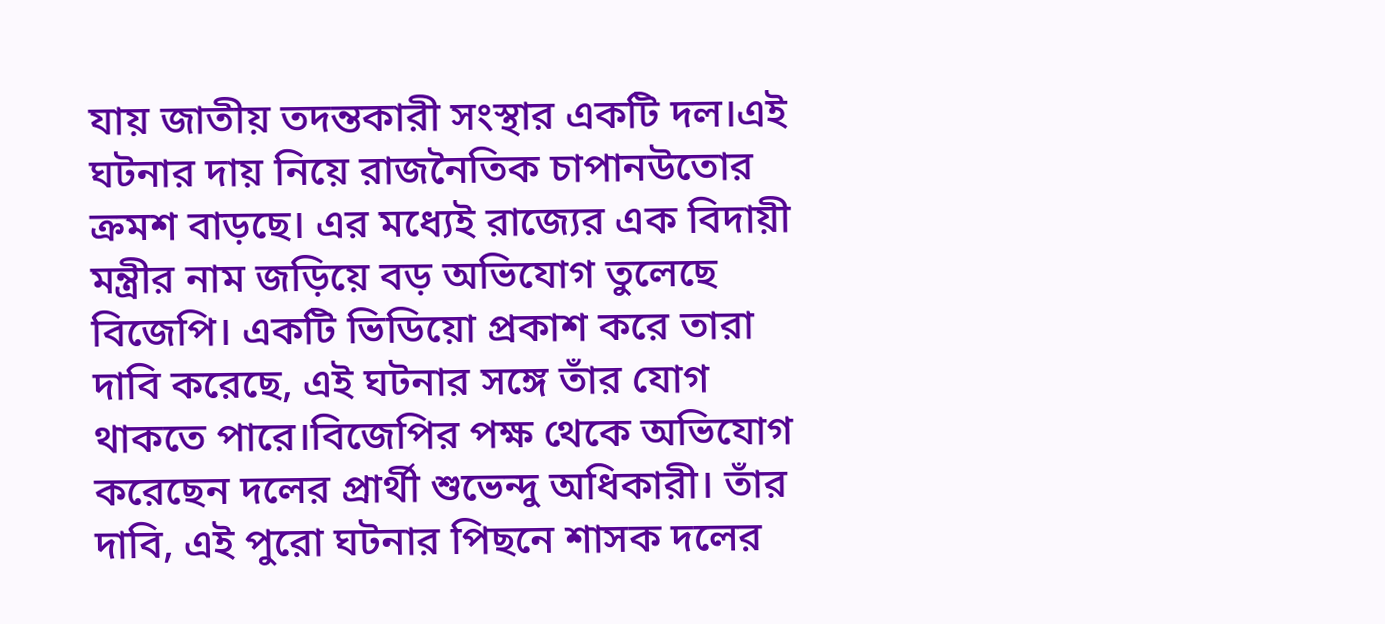যায় জাতীয় তদন্তকারী সংস্থার একটি দল।এই ঘটনার দায় নিয়ে রাজনৈতিক চাপানউতোর ক্রমশ বাড়ছে। এর মধ্যেই রাজ্যের এক বিদায়ী মন্ত্রীর নাম জড়িয়ে বড় অভিযোগ তুলেছে বিজেপি। একটি ভিডিয়ো প্রকাশ করে তারা দাবি করেছে, এই ঘটনার সঙ্গে তাঁর যোগ থাকতে পারে।বিজেপির পক্ষ থেকে অভিযোগ করেছেন দলের প্রার্থী শুভেন্দু অধিকারী। তাঁর দাবি, এই পুরো ঘটনার পিছনে শাসক দলের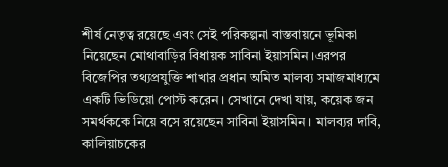শীর্ষ নেতৃত্ব রয়েছে এবং সেই পরিকল্পনা বাস্তবায়নে ভূমিকা নিয়েছেন মোথাবাড়ির বিধায়ক সাবিনা ইয়াসমিন।এরপর বিজেপির তথ্যপ্রযুক্তি শাখার প্রধান অমিত মালব্য সমাজমাধ্যমে একটি ভিডিয়ো পোস্ট করেন। সেখানে দেখা যায়, কয়েক জন সমর্থককে নিয়ে বসে রয়েছেন সাবিনা ইয়াসমিন। মালব্যর দাবি, কালিয়াচকের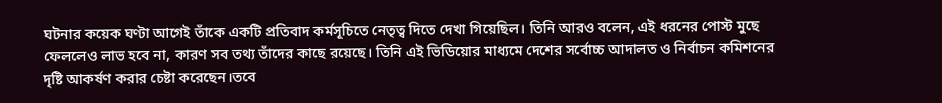ঘটনার কয়েক ঘণ্টা আগেই তাঁকে একটি প্রতিবাদ কর্মসূচিতে নেতৃত্ব দিতে দেখা গিয়েছিল। তিনি আরও বলেন, এই ধরনের পোস্ট মুছে ফেললেও লাভ হবে না, কারণ সব তথ্য তাঁদের কাছে রয়েছে। তিনি এই ভিডিয়োর মাধ্যমে দেশের সর্বোচ্চ আদালত ও নির্বাচন কমিশনের দৃষ্টি আকর্ষণ করার চেষ্টা করেছেন।তবে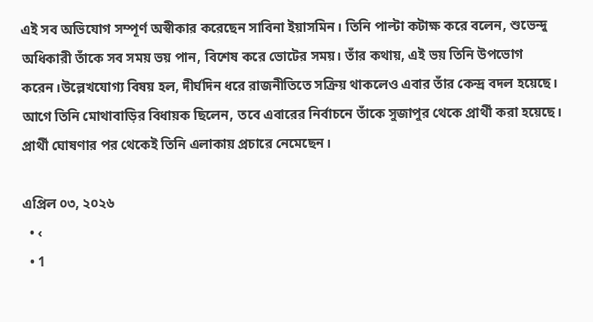এই সব অভিযোগ সম্পূর্ণ অস্বীকার করেছেন সাবিনা ইয়াসমিন। তিনি পাল্টা কটাক্ষ করে বলেন, শুভেন্দু অধিকারী তাঁকে সব সময় ভয় পান, বিশেষ করে ভোটের সময়। তাঁর কথায়, এই ভয় তিনি উপভোগ করেন।উল্লেখযোগ্য বিষয় হল, দীর্ঘদিন ধরে রাজনীতিতে সক্রিয় থাকলেও এবার তাঁর কেন্দ্র বদল হয়েছে। আগে তিনি মোথাবাড়ির বিধায়ক ছিলেন, তবে এবারের নির্বাচনে তাঁকে সুজাপুর থেকে প্রার্থী করা হয়েছে। প্রার্থী ঘোষণার পর থেকেই তিনি এলাকায় প্রচারে নেমেছেন।

এপ্রিল ০৩, ২০২৬
  • ‹
  • 1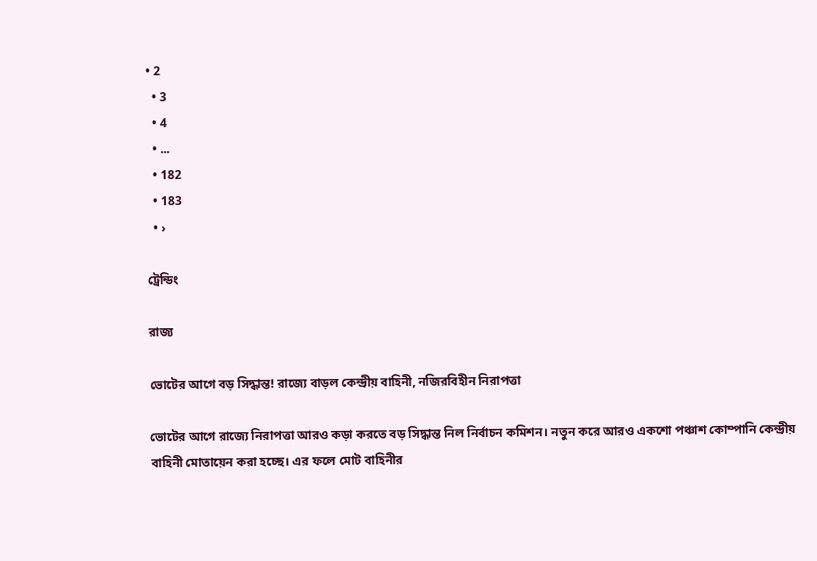• 2
  • 3
  • 4
  • ...
  • 182
  • 183
  • ›

ট্রেন্ডিং

রাজ্য

ভোটের আগে বড় সিদ্ধান্ত! রাজ্যে বাড়ল কেন্দ্রীয় বাহিনী, নজিরবিহীন নিরাপত্তা

ভোটের আগে রাজ্যে নিরাপত্তা আরও কড়া করতে বড় সিদ্ধান্ত নিল নির্বাচন কমিশন। নতুন করে আরও একশো পঞ্চাশ কোম্পানি কেন্দ্রীয় বাহিনী মোতায়েন করা হচ্ছে। এর ফলে মোট বাহিনীর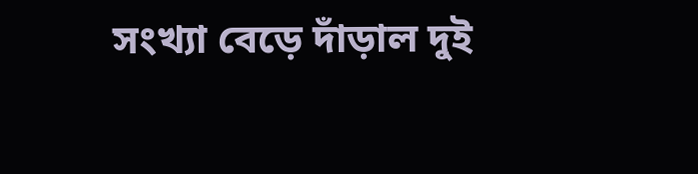সংখ্যা বেড়ে দাঁড়াল দুই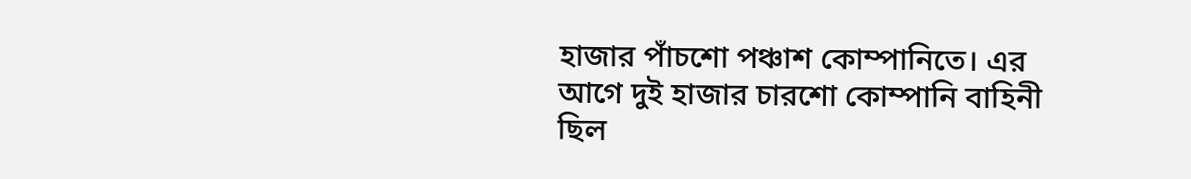হাজার পাঁচশো পঞ্চাশ কোম্পানিতে। এর আগে দুই হাজার চারশো কোম্পানি বাহিনী ছিল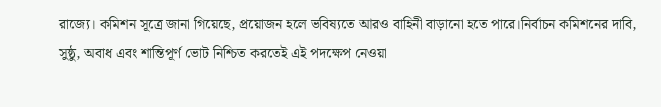রাজ্যে। কমিশন সূত্রে জানা গিয়েছে, প্রয়োজন হলে ভবিষ্যতে আরও বাহিনী বাড়ানো হতে পারে।নির্বাচন কমিশনের দাবি, সুষ্ঠু, অবাধ এবং শান্তিপূর্ণ ভোট নিশ্চিত করতেই এই পদক্ষেপ নেওয়া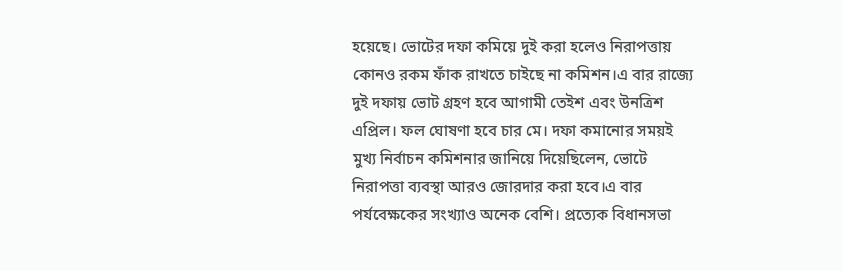হয়েছে। ভোটের দফা কমিয়ে দুই করা হলেও নিরাপত্তায় কোনও রকম ফাঁক রাখতে চাইছে না কমিশন।এ বার রাজ্যে দুই দফায় ভোট গ্রহণ হবে আগামী তেইশ এবং উনত্রিশ এপ্রিল। ফল ঘোষণা হবে চার মে। দফা কমানোর সময়ই মুখ্য নির্বাচন কমিশনার জানিয়ে দিয়েছিলেন, ভোটে নিরাপত্তা ব্যবস্থা আরও জোরদার করা হবে।এ বার পর্যবেক্ষকের সংখ্যাও অনেক বেশি। প্রত্যেক বিধানসভা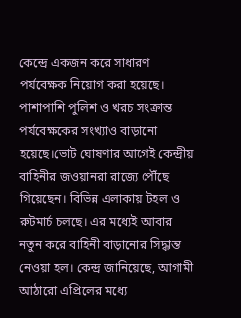কেন্দ্রে একজন করে সাধারণ পর্যবেক্ষক নিয়োগ করা হয়েছে। পাশাপাশি পুলিশ ও খরচ সংক্রান্ত পর্যবেক্ষকের সংখ্যাও বাড়ানো হয়েছে।ভোট ঘোষণার আগেই কেন্দ্রীয় বাহিনীর জওয়ানরা রাজ্যে পৌঁছে গিয়েছেন। বিভিন্ন এলাকায় টহল ও রুটমার্চ চলছে। এর মধ্যেই আবার নতুন করে বাহিনী বাড়ানোর সিদ্ধান্ত নেওয়া হল। কেন্দ্র জানিয়েছে, আগামী আঠারো এপ্রিলের মধ্যে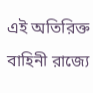এই অতিরিক্ত বাহিনী রাজ্যে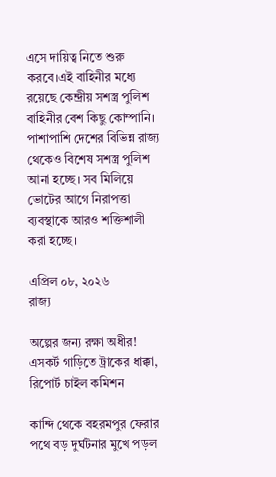এসে দায়িত্ব নিতে শুরু করবে।এই বাহিনীর মধ্যে রয়েছে কেন্দ্রীয় সশস্ত্র পুলিশ বাহিনীর বেশ কিছু কোম্পানি। পাশাপাশি দেশের বিভিন্ন রাজ্য থেকেও বিশেষ সশস্ত্র পুলিশ আনা হচ্ছে। সব মিলিয়ে ভোটের আগে নিরাপত্তা ব্যবস্থাকে আরও শক্তিশালী করা হচ্ছে।

এপ্রিল ০৮, ২০২৬
রাজ্য

অল্পের জন্য রক্ষা অধীর! এসকর্ট গাড়িতে ট্রাকের ধাক্কা, রিপোর্ট চাইল কমিশন

কান্দি থেকে বহরমপুর ফেরার পথে বড় দুর্ঘটনার মুখে পড়ল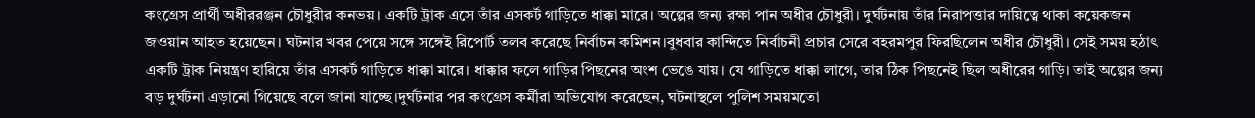কংগ্রেস প্রার্থী অধীররঞ্জন চৌধুরীর কনভয়। একটি ট্রাক এসে তাঁর এসকর্ট গাড়িতে ধাক্কা মারে। অল্পের জন্য রক্ষা পান অধীর চৌধুরী। দুর্ঘটনায় তাঁর নিরাপত্তার দায়িত্বে থাকা কয়েকজন জওয়ান আহত হয়েছেন। ঘটনার খবর পেয়ে সঙ্গে সঙ্গেই রিপোর্ট তলব করেছে নির্বাচন কমিশন।বুধবার কান্দিতে নির্বাচনী প্রচার সেরে বহরমপুর ফিরছিলেন অধীর চৌধুরী। সেই সময় হঠাৎ একটি ট্রাক নিয়ন্ত্রণ হারিয়ে তাঁর এসকর্ট গাড়িতে ধাক্কা মারে। ধাক্কার ফলে গাড়ির পিছনের অংশ ভেঙে যায়। যে গাড়িতে ধাক্কা লাগে, তার ঠিক পিছনেই ছিল অধীরের গাড়ি। তাই অল্পের জন্য বড় দুর্ঘটনা এড়ানো গিয়েছে বলে জানা যাচ্ছে।দুর্ঘটনার পর কংগ্রেস কর্মীরা অভিযোগ করেছেন, ঘটনাস্থলে পুলিশ সময়মতো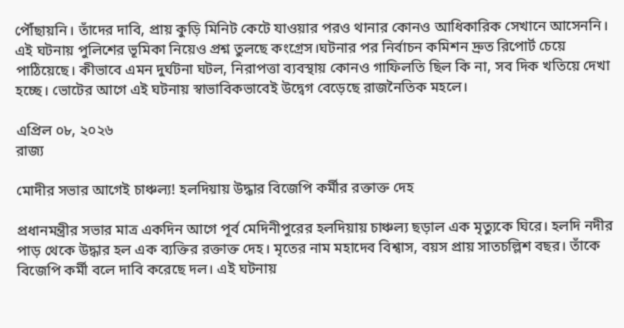পৌঁছায়নি। তাঁদের দাবি, প্রায় কুড়ি মিনিট কেটে যাওয়ার পরও থানার কোনও আধিকারিক সেখানে আসেননি। এই ঘটনায় পুলিশের ভূমিকা নিয়েও প্রশ্ন তুলছে কংগ্রেস।ঘটনার পর নির্বাচন কমিশন দ্রুত রিপোর্ট চেয়ে পাঠিয়েছে। কীভাবে এমন দুর্ঘটনা ঘটল, নিরাপত্তা ব্যবস্থায় কোনও গাফিলতি ছিল কি না, সব দিক খতিয়ে দেখা হচ্ছে। ভোটের আগে এই ঘটনায় স্বাভাবিকভাবেই উদ্বেগ বেড়েছে রাজনৈতিক মহলে।

এপ্রিল ০৮, ২০২৬
রাজ্য

মোদীর সভার আগেই চাঞ্চল্য! হলদিয়ায় উদ্ধার বিজেপি কর্মীর রক্তাক্ত দেহ

প্রধানমন্ত্রীর সভার মাত্র একদিন আগে পূর্ব মেদিনীপুরের হলদিয়ায় চাঞ্চল্য ছড়াল এক মৃত্যুকে ঘিরে। হলদি নদীর পাড় থেকে উদ্ধার হল এক ব্যক্তির রক্তাক্ত দেহ। মৃতের নাম মহাদেব বিশ্বাস, বয়স প্রায় সাতচল্লিশ বছর। তাঁকে বিজেপি কর্মী বলে দাবি করেছে দল। এই ঘটনায়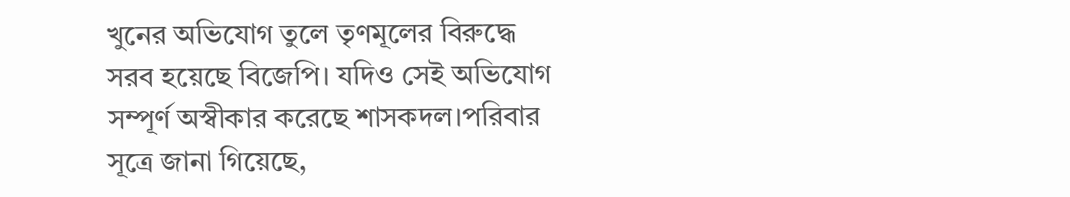খুনের অভিযোগ তুলে তৃণমূলের বিরুদ্ধে সরব হয়েছে বিজেপি। যদিও সেই অভিযোগ সম্পূর্ণ অস্বীকার করেছে শাসকদল।পরিবার সূত্রে জানা গিয়েছে,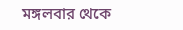মঙ্গলবার থেকে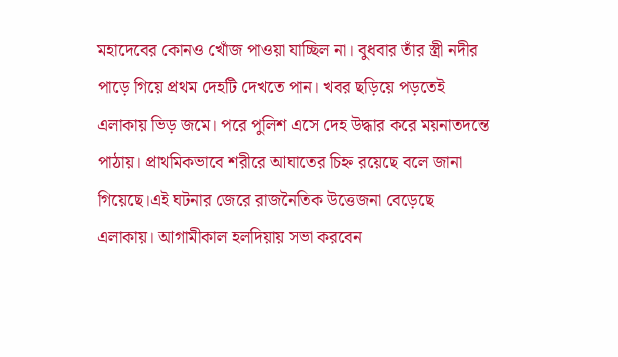মহাদেবের কোনও খোঁজ পাওয়া যাচ্ছিল না। বুধবার তাঁর স্ত্রী নদীর পাড়ে গিয়ে প্রথম দেহটি দেখতে পান। খবর ছড়িয়ে পড়তেই এলাকায় ভিড় জমে। পরে পুলিশ এসে দেহ উদ্ধার করে ময়নাতদন্তে পাঠায়। প্রাথমিকভাবে শরীরে আঘাতের চিহ্ন রয়েছে বলে জানা গিয়েছে।এই ঘটনার জেরে রাজনৈতিক উত্তেজনা বেড়েছে এলাকায়। আগামীকাল হলদিয়ায় সভা করবেন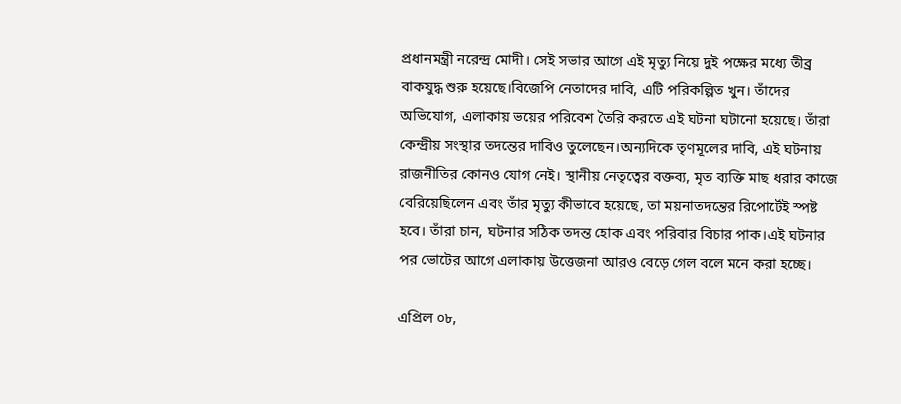প্রধানমন্ত্রী নরেন্দ্র মোদী। সেই সভার আগে এই মৃত্যু নিয়ে দুই পক্ষের মধ্যে তীব্র বাকযুদ্ধ শুরু হয়েছে।বিজেপি নেতাদের দাবি, এটি পরিকল্পিত খুন। তাঁদের অভিযোগ, এলাকায় ভয়ের পরিবেশ তৈরি করতে এই ঘটনা ঘটানো হয়েছে। তাঁরা কেন্দ্রীয় সংস্থার তদন্তের দাবিও তুলেছেন।অন্যদিকে তৃণমূলের দাবি, এই ঘটনায় রাজনীতির কোনও যোগ নেই। স্থানীয় নেতৃত্বের বক্তব্য, মৃত ব্যক্তি মাছ ধরার কাজে বেরিয়েছিলেন এবং তাঁর মৃত্যু কীভাবে হয়েছে, তা ময়নাতদন্তের রিপোর্টেই স্পষ্ট হবে। তাঁরা চান, ঘটনার সঠিক তদন্ত হোক এবং পরিবার বিচার পাক।এই ঘটনার পর ভোটের আগে এলাকায় উত্তেজনা আরও বেড়ে গেল বলে মনে করা হচ্ছে।

এপ্রিল ০৮,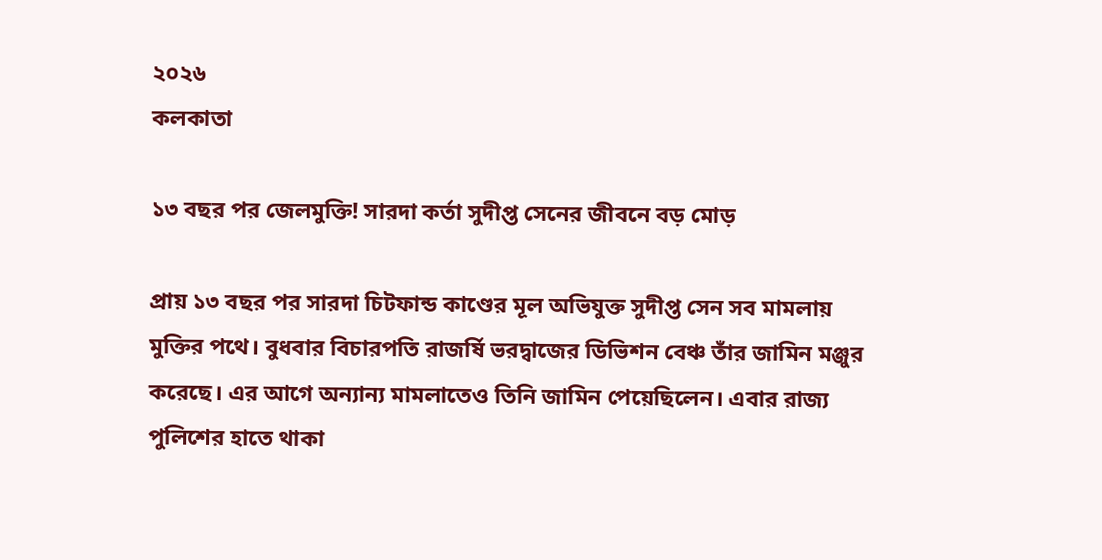২০২৬
কলকাতা

১৩ বছর পর জেলমুক্তি! সারদা কর্তা সুদীপ্ত সেনের জীবনে বড় মোড়

প্রায় ১৩ বছর পর সারদা চিটফান্ড কাণ্ডের মূল অভিযুক্ত সুদীপ্ত সেন সব মামলায় মুক্তির পথে। বুধবার বিচারপতি রাজর্ষি ভরদ্বাজের ডিভিশন বেঞ্চ তাঁর জামিন মঞ্জুর করেছে। এর আগে অন্যান্য মামলাতেও তিনি জামিন পেয়েছিলেন। এবার রাজ্য পুলিশের হাতে থাকা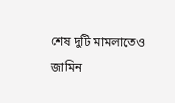শেষ দুটি মামলাতেও জামিন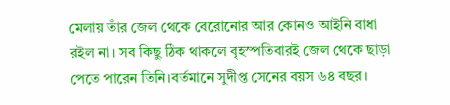মেলায় তাঁর জেল থেকে বেরোনোর আর কোনও আইনি বাধা রইল না। সব কিছু ঠিক থাকলে বৃহস্পতিবারই জেল থেকে ছাড়া পেতে পারেন তিনি।বর্তমানে সুদীপ্ত সেনের বয়স ৬৪ বছর।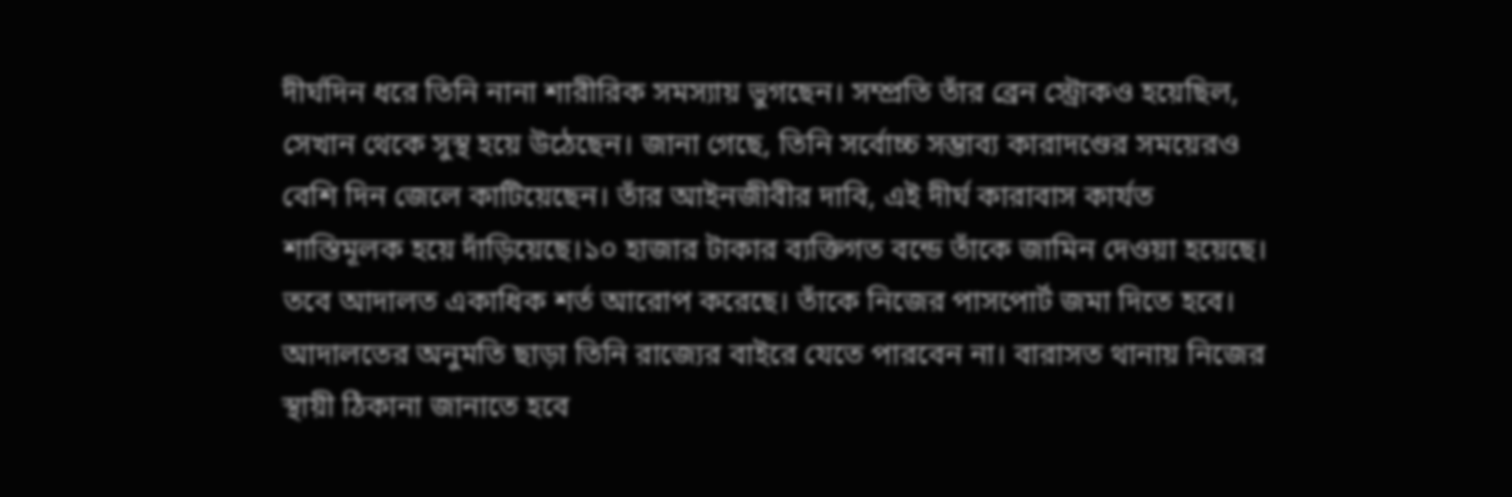দীর্ঘদিন ধরে তিনি নানা শারীরিক সমস্যায় ভুগছেন। সম্প্রতি তাঁর ব্রেন স্ট্রোকও হয়েছিল, সেখান থেকে সুস্থ হয়ে উঠেছেন। জানা গেছে, তিনি সর্বোচ্চ সম্ভাব্য কারাদণ্ডের সময়েরও বেশি দিন জেলে কাটিয়েছেন। তাঁর আইনজীবীর দাবি, এই দীর্ঘ কারাবাস কার্যত শাস্তিমূলক হয়ে দাঁড়িয়েছে।১০ হাজার টাকার ব্যক্তিগত বন্ডে তাঁকে জামিন দেওয়া হয়েছে। তবে আদালত একাধিক শর্ত আরোপ করেছে। তাঁকে নিজের পাসপোর্ট জমা দিতে হবে। আদালতের অনুমতি ছাড়া তিনি রাজ্যের বাইরে যেতে পারবেন না। বারাসত থানায় নিজের স্থায়ী ঠিকানা জানাতে হবে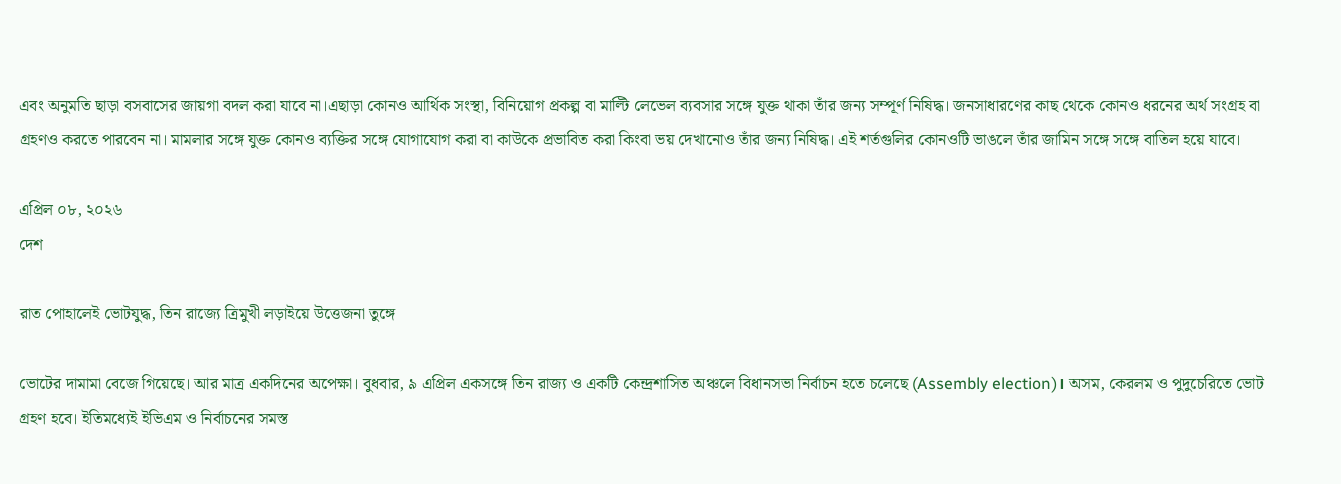এবং অনুমতি ছাড়া বসবাসের জায়গা বদল করা যাবে না।এছাড়া কোনও আর্থিক সংস্থা, বিনিয়োগ প্রকল্প বা মাল্টি লেভেল ব্যবসার সঙ্গে যুক্ত থাকা তাঁর জন্য সম্পূর্ণ নিষিদ্ধ। জনসাধারণের কাছ থেকে কোনও ধরনের অর্থ সংগ্রহ বা গ্রহণও করতে পারবেন না। মামলার সঙ্গে যুক্ত কোনও ব্যক্তির সঙ্গে যোগাযোগ করা বা কাউকে প্রভাবিত করা কিংবা ভয় দেখানোও তাঁর জন্য নিষিদ্ধ। এই শর্তগুলির কোনওটি ভাঙলে তাঁর জামিন সঙ্গে সঙ্গে বাতিল হয়ে যাবে।

এপ্রিল ০৮, ২০২৬
দেশ

রাত পোহালেই ভোটযুদ্ধ, তিন রাজ্যে ত্রিমুখী লড়াইয়ে উত্তেজনা তুঙ্গে

ভোটের দামামা বেজে গিয়েছে। আর মাত্র একদিনের অপেক্ষা। বুধবার, ৯ এপ্রিল একসঙ্গে তিন রাজ্য ও একটি কেন্দ্রশাসিত অঞ্চলে বিধানসভা নির্বাচন হতে চলেছে (Assembly election)। অসম, কেরলম ও পুদুচেরিতে ভোট গ্রহণ হবে। ইতিমধ্যেই ইভিএম ও নির্বাচনের সমস্ত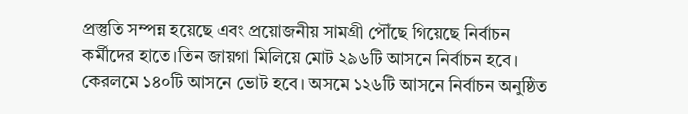প্রস্তুতি সম্পন্ন হয়েছে এবং প্রয়োজনীয় সামগ্রী পৌঁছে গিয়েছে নির্বাচন কর্মীদের হাতে।তিন জায়গা মিলিয়ে মোট ২৯৬টি আসনে নির্বাচন হবে। কেরলমে ১৪০টি আসনে ভোট হবে। অসমে ১২৬টি আসনে নির্বাচন অনুষ্ঠিত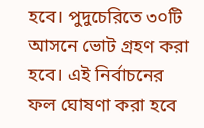হবে। পুদুচেরিতে ৩০টি আসনে ভোট গ্রহণ করা হবে। এই নির্বাচনের ফল ঘোষণা করা হবে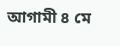আগামী ৪ মে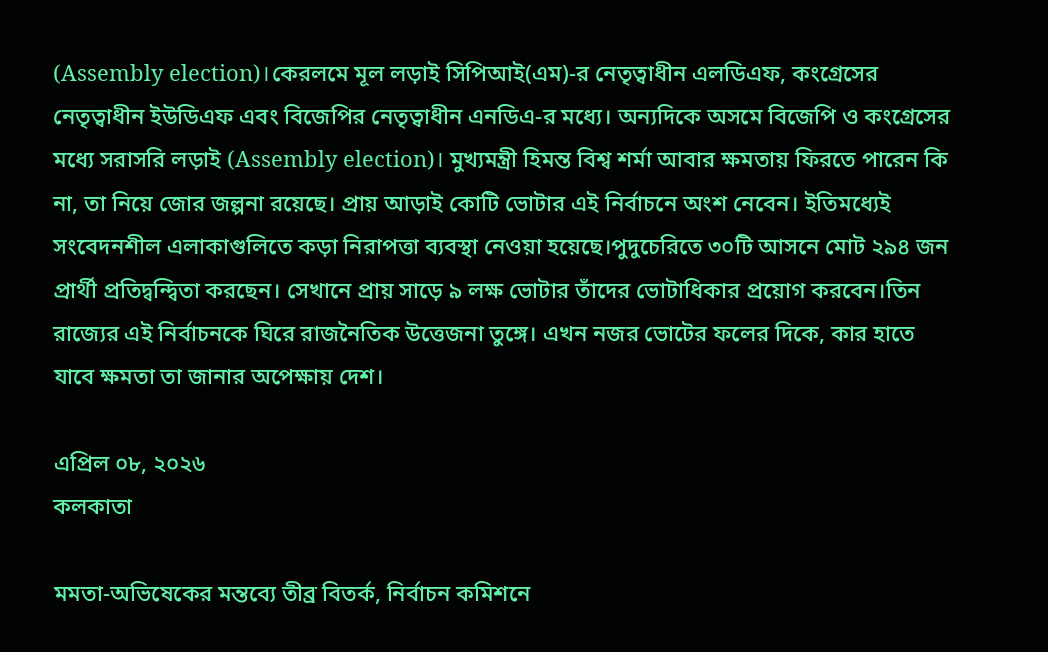(Assembly election)।কেরলমে মূল লড়াই সিপিআই(এম)-র নেতৃত্বাধীন এলডিএফ, কংগ্রেসের নেতৃত্বাধীন ইউডিএফ এবং বিজেপির নেতৃত্বাধীন এনডিএ-র মধ্যে। অন্যদিকে অসমে বিজেপি ও কংগ্রেসের মধ্যে সরাসরি লড়াই (Assembly election)। মুখ্যমন্ত্রী হিমন্ত বিশ্ব শর্মা আবার ক্ষমতায় ফিরতে পারেন কি না, তা নিয়ে জোর জল্পনা রয়েছে। প্রায় আড়াই কোটি ভোটার এই নির্বাচনে অংশ নেবেন। ইতিমধ্যেই সংবেদনশীল এলাকাগুলিতে কড়া নিরাপত্তা ব্যবস্থা নেওয়া হয়েছে।পুদুচেরিতে ৩০টি আসনে মোট ২৯৪ জন প্রার্থী প্রতিদ্বন্দ্বিতা করছেন। সেখানে প্রায় সাড়ে ৯ লক্ষ ভোটার তাঁদের ভোটাধিকার প্রয়োগ করবেন।তিন রাজ্যের এই নির্বাচনকে ঘিরে রাজনৈতিক উত্তেজনা তুঙ্গে। এখন নজর ভোটের ফলের দিকে, কার হাতে যাবে ক্ষমতা তা জানার অপেক্ষায় দেশ।

এপ্রিল ০৮, ২০২৬
কলকাতা

মমতা-অভিষেকের মন্তব্যে তীব্র বিতর্ক, নির্বাচন কমিশনে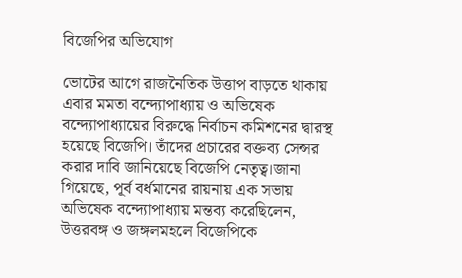বিজেপির অভিযোগ

ভোটের আগে রাজনৈতিক উত্তাপ বাড়তে থাকায় এবার মমতা বন্দ্যোপাধ্যায় ও অভিষেক বন্দ্যোপাধ্যায়ের বিরুদ্ধে নির্বাচন কমিশনের দ্বারস্থ হয়েছে বিজেপি। তাঁদের প্রচারের বক্তব্য সেন্সর করার দাবি জানিয়েছে বিজেপি নেতৃত্ব।জানা গিয়েছে, পূর্ব বর্ধমানের রায়নায় এক সভায় অভিষেক বন্দ্যোপাধ্যায় মন্তব্য করেছিলেন, উত্তরবঙ্গ ও জঙ্গলমহলে বিজেপিকে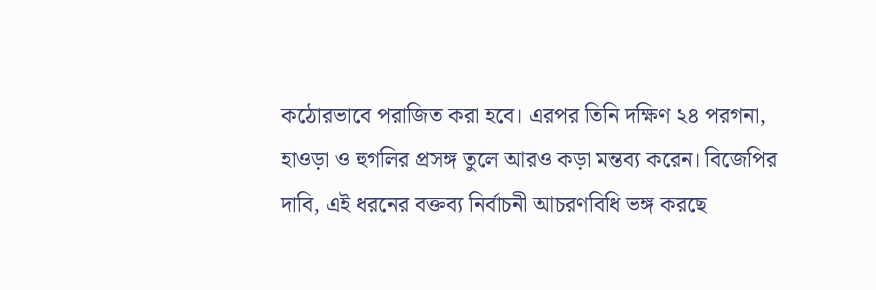কঠোরভাবে পরাজিত করা হবে। এরপর তিনি দক্ষিণ ২৪ পরগনা, হাওড়া ও হুগলির প্রসঙ্গ তুলে আরও কড়া মন্তব্য করেন। বিজেপির দাবি, এই ধরনের বক্তব্য নির্বাচনী আচরণবিধি ভঙ্গ করছে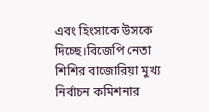এবং হিংসাকে উসকে দিচ্ছে।বিজেপি নেতা শিশির বাজোরিয়া মুখ্য নির্বাচন কমিশনার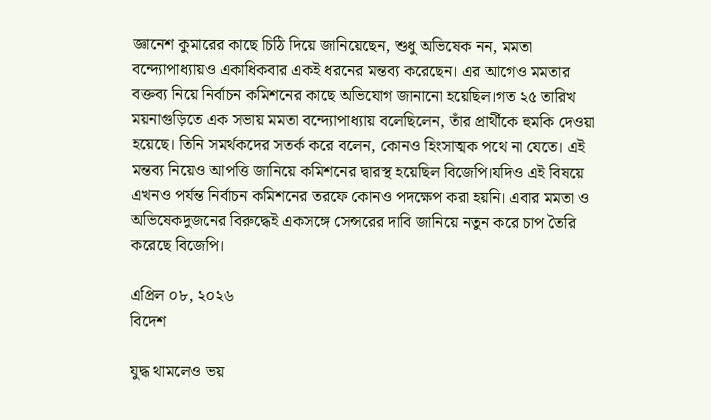জ্ঞানেশ কুমারের কাছে চিঠি দিয়ে জানিয়েছেন, শুধু অভিষেক নন, মমতা বন্দ্যোপাধ্যায়ও একাধিকবার একই ধরনের মন্তব্য করেছেন। এর আগেও মমতার বক্তব্য নিয়ে নির্বাচন কমিশনের কাছে অভিযোগ জানানো হয়েছিল।গত ২৫ তারিখ ময়নাগুড়িতে এক সভায় মমতা বন্দ্যোপাধ্যায় বলেছিলেন, তাঁর প্রার্থীকে হুমকি দেওয়া হয়েছে। তিনি সমর্থকদের সতর্ক করে বলেন, কোনও হিংসাত্মক পথে না যেতে। এই মন্তব্য নিয়েও আপত্তি জানিয়ে কমিশনের দ্বারস্থ হয়েছিল বিজেপি।যদিও এই বিষয়ে এখনও পর্যন্ত নির্বাচন কমিশনের তরফে কোনও পদক্ষেপ করা হয়নি। এবার মমতা ও অভিষেকদুজনের বিরুদ্ধেই একসঙ্গে সেন্সরের দাবি জানিয়ে নতুন করে চাপ তৈরি করেছে বিজেপি।

এপ্রিল ০৮, ২০২৬
বিদেশ

যুদ্ধ থামলেও ভয়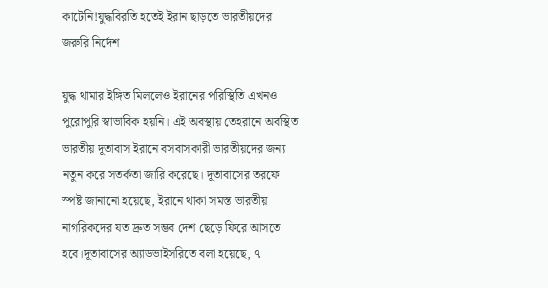কাটেনি!যুদ্ধবিরতি হতেই ইরান ছাড়তে ভারতীয়দের জরুরি নির্দেশ

যুদ্ধ থামার ইঙ্গিত মিললেও ইরানের পরিস্থিতি এখনও পুরোপুরি স্বাভাবিক হয়নি। এই অবস্থায় তেহরানে অবস্থিত ভারতীয় দূতাবাস ইরানে বসবাসকারী ভারতীয়দের জন্য নতুন করে সতর্কতা জারি করেছে। দূতাবাসের তরফে স্পষ্ট জানানো হয়েছে, ইরানে থাকা সমস্ত ভারতীয় নাগরিকদের যত দ্রুত সম্ভব দেশ ছেড়ে ফিরে আসতে হবে।দূতাবাসের অ্যাডভাইসরিতে বলা হয়েছে, ৭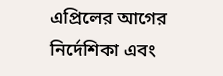এপ্রিলের আগের নির্দেশিকা এবং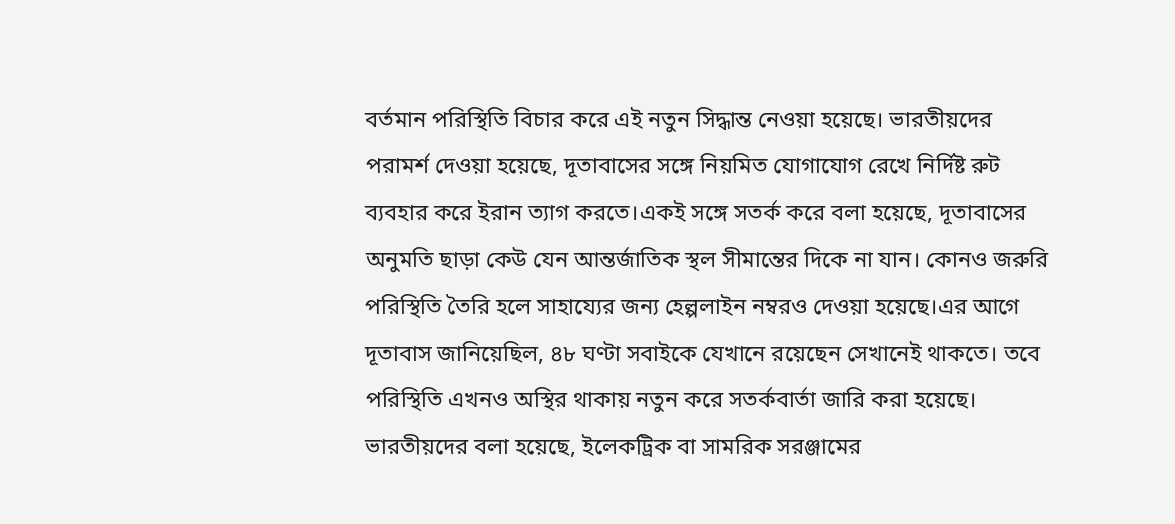বর্তমান পরিস্থিতি বিচার করে এই নতুন সিদ্ধান্ত নেওয়া হয়েছে। ভারতীয়দের পরামর্শ দেওয়া হয়েছে, দূতাবাসের সঙ্গে নিয়মিত যোগাযোগ রেখে নির্দিষ্ট রুট ব্যবহার করে ইরান ত্যাগ করতে।একই সঙ্গে সতর্ক করে বলা হয়েছে, দূতাবাসের অনুমতি ছাড়া কেউ যেন আন্তর্জাতিক স্থল সীমান্তের দিকে না যান। কোনও জরুরি পরিস্থিতি তৈরি হলে সাহায্যের জন্য হেল্পলাইন নম্বরও দেওয়া হয়েছে।এর আগে দূতাবাস জানিয়েছিল, ৪৮ ঘণ্টা সবাইকে যেখানে রয়েছেন সেখানেই থাকতে। তবে পরিস্থিতি এখনও অস্থির থাকায় নতুন করে সতর্কবার্তা জারি করা হয়েছে। ভারতীয়দের বলা হয়েছে, ইলেকট্রিক বা সামরিক সরঞ্জামের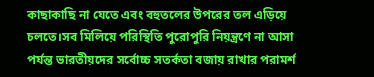কাছাকাছি না যেতে এবং বহুতলের উপরের তল এড়িয়ে চলতে।সব মিলিয়ে পরিস্থিতি পুরোপুরি নিয়ন্ত্রণে না আসা পর্যন্ত ভারতীয়দের সর্বোচ্চ সতর্কতা বজায় রাখার পরামর্শ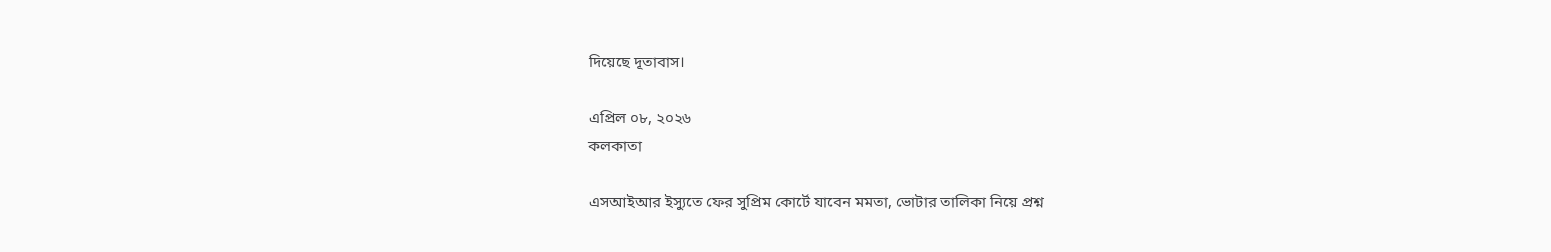দিয়েছে দূতাবাস।

এপ্রিল ০৮, ২০২৬
কলকাতা

এসআইআর ইস্যুতে ফের সুপ্রিম কোর্টে যাবেন মমতা, ভোটার তালিকা নিয়ে প্রশ্ন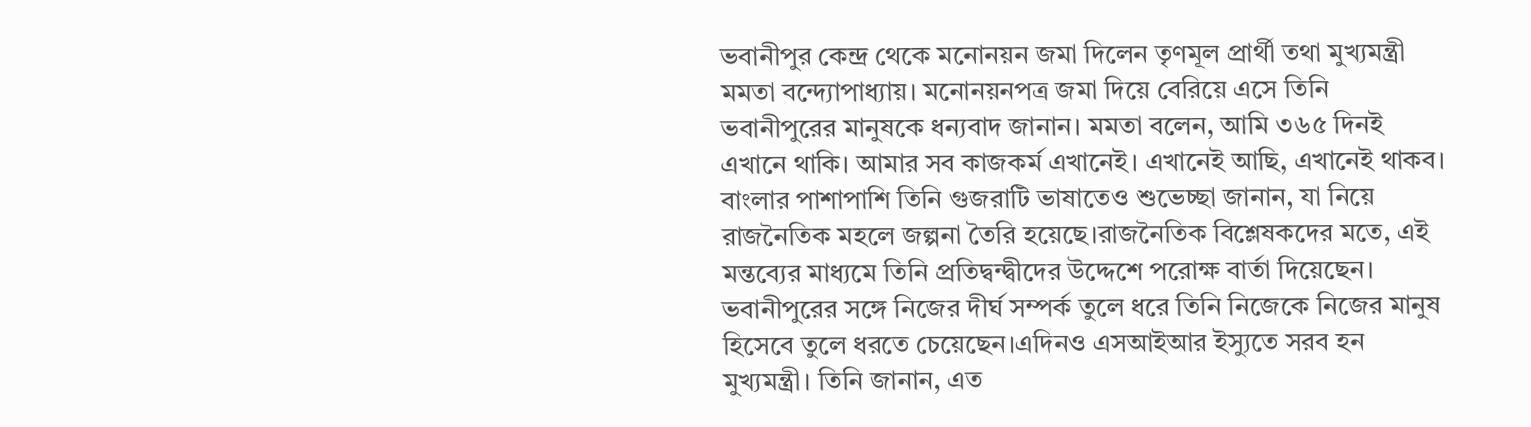ভবানীপুর কেন্দ্র থেকে মনোনয়ন জমা দিলেন তৃণমূল প্রার্থী তথা মুখ্যমন্ত্রী মমতা বন্দ্যোপাধ্যায়। মনোনয়নপত্র জমা দিয়ে বেরিয়ে এসে তিনি ভবানীপুরের মানুষকে ধন্যবাদ জানান। মমতা বলেন, আমি ৩৬৫ দিনই এখানে থাকি। আমার সব কাজকর্ম এখানেই। এখানেই আছি, এখানেই থাকব। বাংলার পাশাপাশি তিনি গুজরাটি ভাষাতেও শুভেচ্ছা জানান, যা নিয়ে রাজনৈতিক মহলে জল্পনা তৈরি হয়েছে।রাজনৈতিক বিশ্লেষকদের মতে, এই মন্তব্যের মাধ্যমে তিনি প্রতিদ্বন্দ্বীদের উদ্দেশে পরোক্ষ বার্তা দিয়েছেন। ভবানীপুরের সঙ্গে নিজের দীর্ঘ সম্পর্ক তুলে ধরে তিনি নিজেকে নিজের মানুষ হিসেবে তুলে ধরতে চেয়েছেন।এদিনও এসআইআর ইস্যুতে সরব হন মুখ্যমন্ত্রী। তিনি জানান, এত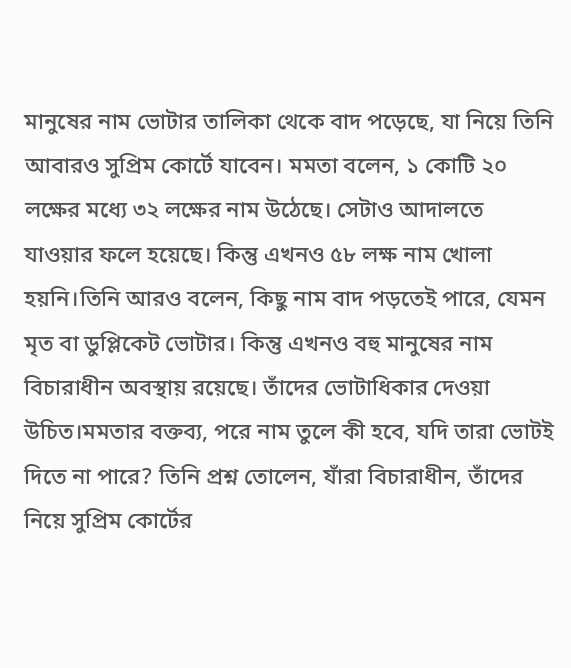মানুষের নাম ভোটার তালিকা থেকে বাদ পড়েছে, যা নিয়ে তিনি আবারও সুপ্রিম কোর্টে যাবেন। মমতা বলেন, ১ কোটি ২০ লক্ষের মধ্যে ৩২ লক্ষের নাম উঠেছে। সেটাও আদালতে যাওয়ার ফলে হয়েছে। কিন্তু এখনও ৫৮ লক্ষ নাম খোলা হয়নি।তিনি আরও বলেন, কিছু নাম বাদ পড়তেই পারে, যেমন মৃত বা ডুপ্লিকেট ভোটার। কিন্তু এখনও বহু মানুষের নাম বিচারাধীন অবস্থায় রয়েছে। তাঁদের ভোটাধিকার দেওয়া উচিত।মমতার বক্তব্য, পরে নাম তুলে কী হবে, যদি তারা ভোটই দিতে না পারে? তিনি প্রশ্ন তোলেন, যাঁরা বিচারাধীন, তাঁদের নিয়ে সুপ্রিম কোর্টের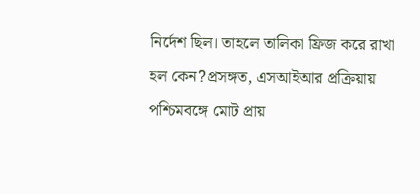নির্দেশ ছিল। তাহলে তালিকা ফ্রিজ করে রাখা হল কেন?প্রসঙ্গত, এসআইআর প্রক্রিয়ায় পশ্চিমবঙ্গে মোট প্রায়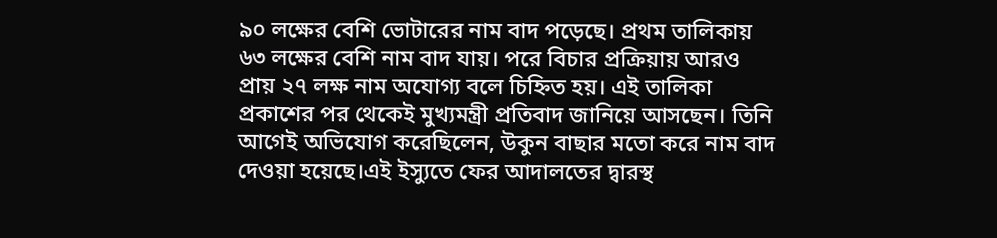৯০ লক্ষের বেশি ভোটারের নাম বাদ পড়েছে। প্রথম তালিকায় ৬৩ লক্ষের বেশি নাম বাদ যায়। পরে বিচার প্রক্রিয়ায় আরও প্রায় ২৭ লক্ষ নাম অযোগ্য বলে চিহ্নিত হয়। এই তালিকা প্রকাশের পর থেকেই মুখ্যমন্ত্রী প্রতিবাদ জানিয়ে আসছেন। তিনি আগেই অভিযোগ করেছিলেন, উকুন বাছার মতো করে নাম বাদ দেওয়া হয়েছে।এই ইস্যুতে ফের আদালতের দ্বারস্থ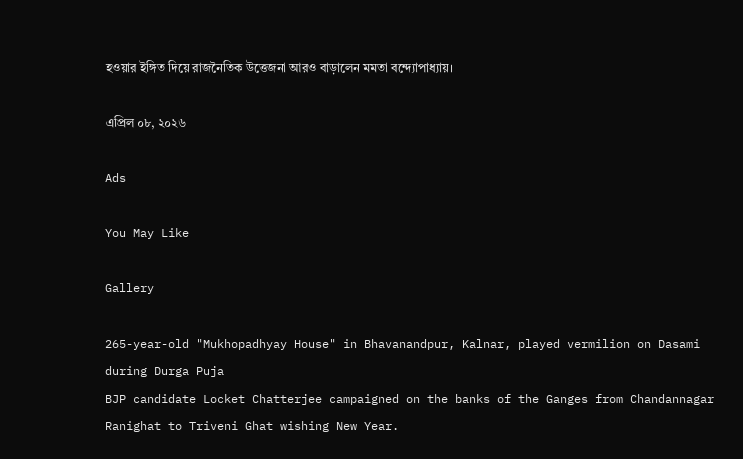হওয়ার ইঙ্গিত দিয়ে রাজনৈতিক উত্তেজনা আরও বাড়ালেন মমতা বন্দ্যোপাধ্যায়।

এপ্রিল ০৮, ২০২৬

Ads

You May Like

Gallery

265-year-old "Mukhopadhyay House" in Bhavanandpur, Kalnar, played vermilion on Dasami during Durga Puja
BJP candidate Locket Chatterjee campaigned on the banks of the Ganges from Chandannagar Ranighat to Triveni Ghat wishing New Year.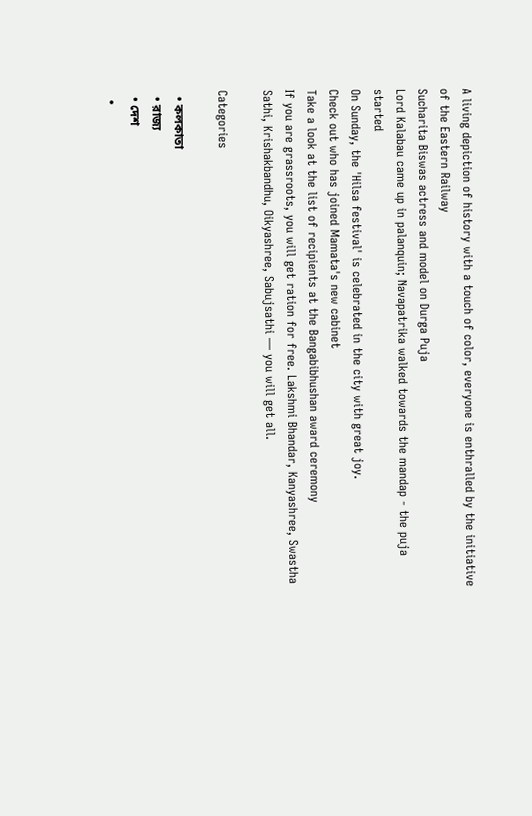A living depiction of history with a touch of color, everyone is enthralled by the initiative of the Eastern Railway
Sucharita Biswas actress and model on Durga Puja
Lord Kalabau came up in palanquin; Navapatrika walked towards the mandap - the puja started
On Sunday, the 'Hilsa festival' is celebrated in the city with great joy.
Check out who has joined Mamata's new cabinet
Take a look at the list of recipients at the Bangabibhushan award ceremony
If you are grassroots, you will get ration for free. Lakshmi Bhandar, Kanyashree, Swastha Sathi, Krishakbandhu, Oikyashree, Sabujsathi — you will get all.

Categories

  • কলকাতা
  • রাজ্য
  • দেশ
  •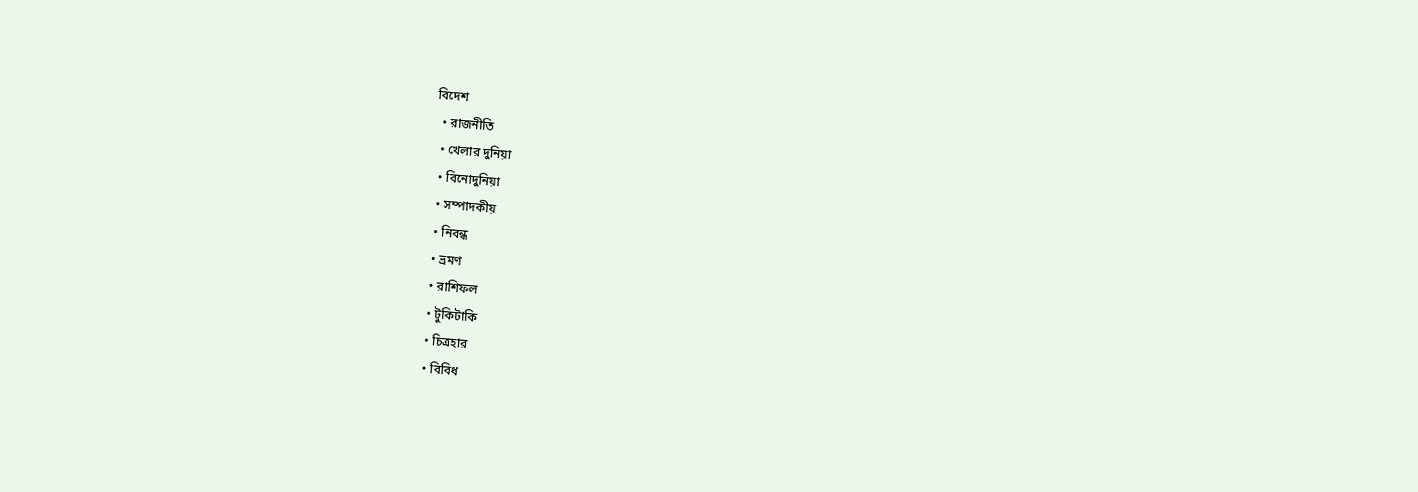বিদেশ
  • রাজনীতি
  • খেলার দুনিয়া
  • বিনোদুনিয়া
  • সম্পাদকীয়
  • নিবন্ধ
  • ভ্রমণ
  • রাশিফল
  • টুকিটাকি
  • চিত্রহার
  • বিবিধ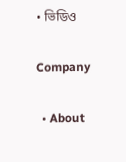• ভিডিও

Company

  • About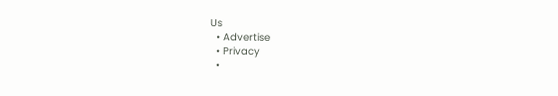Us
  • Advertise
  • Privacy
  •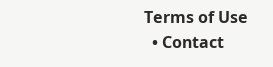Terms of Use
  • Contact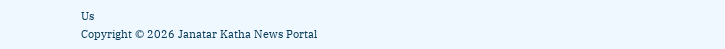Us
Copyright © 2026 Janatar Katha News Portal